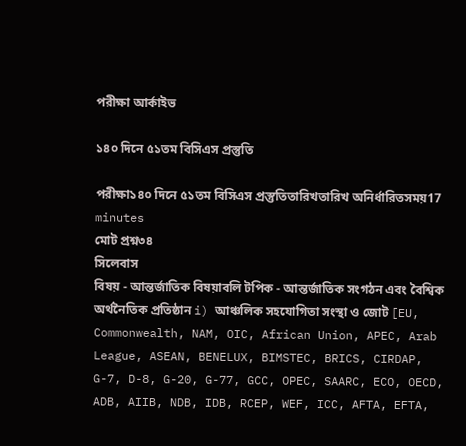পরীক্ষা আর্কাইভ

১৪০ দিনে ৫১তম বিসিএস প্রস্তুতি

পরীক্ষা১৪০ দিনে ৫১তম বিসিএস প্রস্তুতিতারিখতারিখ অনির্ধারিতসময়17 minutes
মোট প্রশ্ন৩৪
সিলেবাস
বিষয় - আন্তর্জাতিক বিষয়াবলি টপিক - আন্তর্জাতিক সংগঠন এবং বৈশ্বিক অর্থনৈতিক প্রতিষ্ঠান i) আঞ্চলিক সহযোগিতা সংস্থা ও জোট [EU, Commonwealth, NAM, OIC, African Union, APEC, Arab League, ASEAN, BENELUX, BIMSTEC, BRICS, CIRDAP, G-7, D-8, G-20, G-77, GCC, OPEC, SAARC, ECO, OECD, ADB, AIIB, NDB, IDB, RCEP, WEF, ICC, AFTA, EFTA,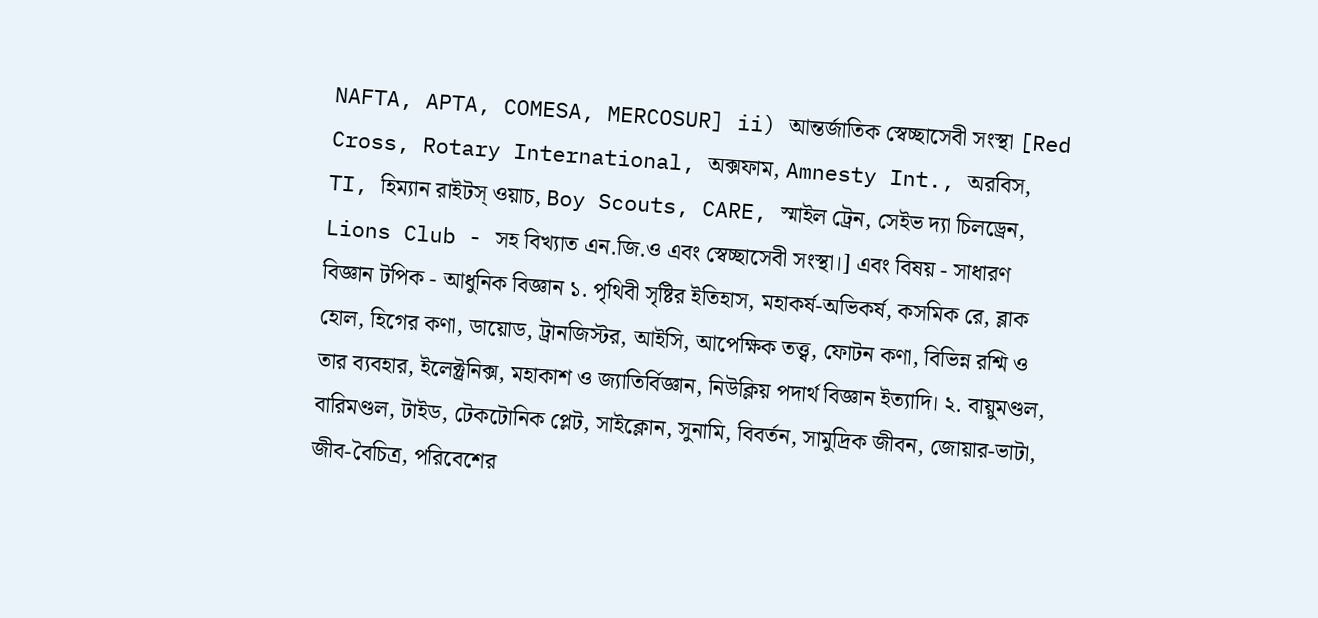NAFTA, APTA, COMESA, MERCOSUR] ii) আন্তর্জাতিক স্বেচ্ছাসেবী সংস্থা [Red Cross, Rotary International, অক্সফাম, Amnesty Int., অরবিস, TI, হিম্যান রাইটস্‌ ওয়াচ, Boy Scouts, CARE, স্মাইল ট্রেন, সেইভ দ্যা চিলড্রেন, Lions Club - সহ বিখ্যাত এন.জি.ও এবং স্বেচ্ছাসেবী সংস্থা।] এবং বিষয় - সাধারণ বিজ্ঞান টপিক - আধুনিক বিজ্ঞান ১. পৃথিবী সৃষ্টির ইতিহাস, মহাকর্ষ-অভিকর্ষ, কসমিক রে, ব্লাক হোল, হিগের কণা, ডায়োড, ট্রানজিস্টর, আইসি, আপেক্ষিক তত্ত্ব, ফোটন কণা, বিভিন্ন রশ্মি ও তার ব্যবহার, ইলেক্ট্রনিক্স, মহাকাশ ও জ্যাতির্বিজ্ঞান, নিউক্লিয় পদার্থ বিজ্ঞান ইত্যাদি। ২. বায়ুমণ্ডল, বারিমণ্ডল, টাইড, টেকটোনিক প্লেট, সাইক্লোন, সুনামি, বিবর্তন, সামুদ্রিক জীবন, জোয়ার-ভাটা, জীব-বৈচিত্র, পরিবেশের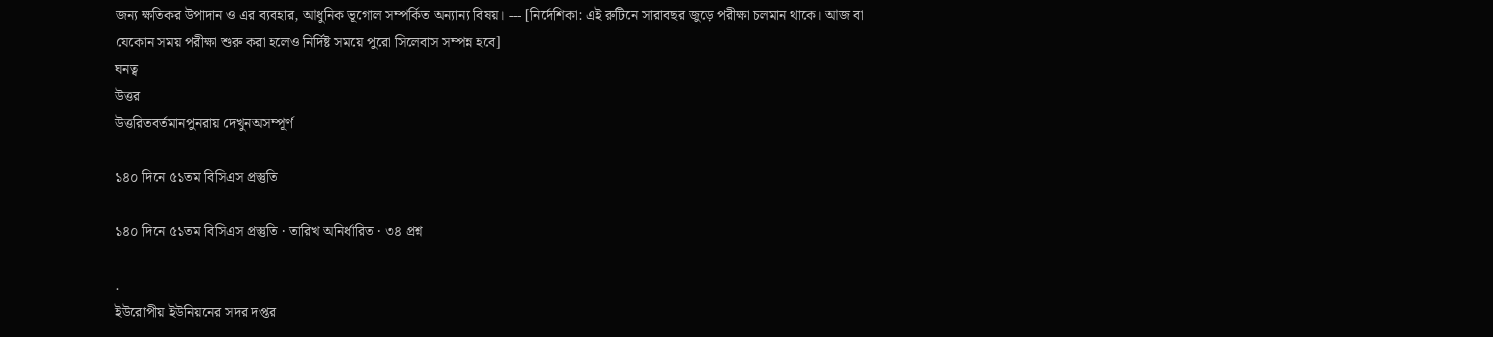জন্য ক্ষতিকর উপাদান ও এর ব্যবহার, আধুনিক ভূগোল সম্পর্কিত অন্যান্য বিষয়। --- [নির্দেশিকা: এই রুটিনে সারাবছর জুড়ে পরীক্ষা চলমান থাকে। আজ বা যেকোন সময় পরীক্ষা শুরু করা হলেও নির্দিষ্ট সময়ে পুরো সিলেবাস সম্পন্ন হবে]
ঘনত্ব
উত্তর
উত্তরিতবর্তমানপুনরায় দেখুনঅসম্পূর্ণ

১৪০ দিনে ৫১তম বিসিএস প্রস্তুতি

১৪০ দিনে ৫১তম বিসিএস প্রস্তুতি · তারিখ অনির্ধারিত · ৩৪ প্রশ্ন

.
ইউরোপীয় ইউনিয়নের সদর দপ্তর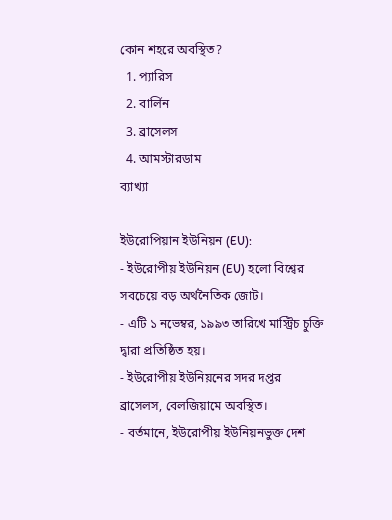কোন শহরে অবস্থিত?
  1. প্যারিস
  2. বার্লিন
  3. ব্রাসেলস
  4. আমস্টারডাম
ব্যাখ্যা

ইউরোপিয়ান ইউনিয়ন (EU):
- ইউরোপীয় ইউনিয়ন (EU) হলো বিশ্বের সবচেয়ে বড় অর্থনৈতিক জোট।
- এটি ১ নভেম্বর, ১৯৯৩ তারিখে মাস্ট্রিচ চুক্তি দ্বারা প্রতিষ্ঠিত হয়।
- ইউরোপীয় ইউনিয়নের সদর দপ্তর ব্রাসেলস, বেলজিয়ামে অবস্থিত।
- বর্তমানে, ইউরোপীয় ইউনিয়নভুক্ত দেশ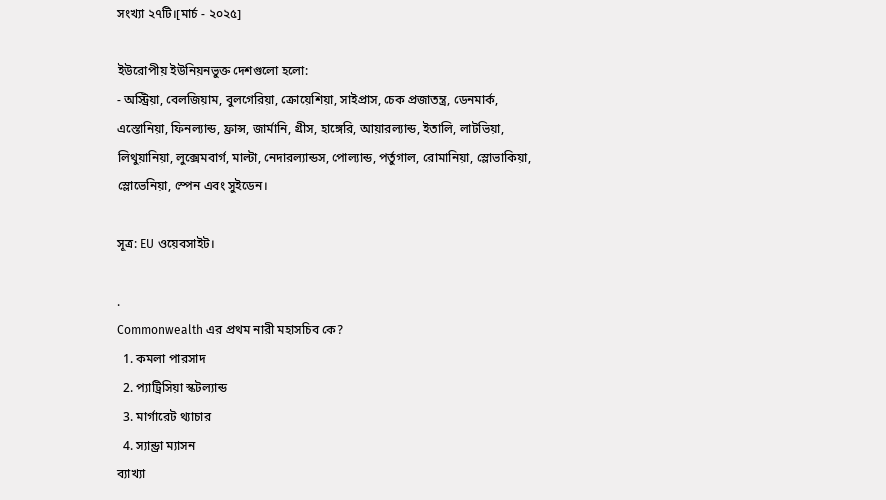সংখ্যা ২৭টি।[মার্চ - ২০২৫]

ইউরোপীয় ইউনিয়নভুক্ত দেশগুলো হলো:
- অস্ট্রিয়া, বেলজিয়াম, বুলগেরিয়া, ক্রোয়েশিয়া, সাইপ্রাস, চেক প্রজাতন্ত্র, ডেনমার্ক, এস্তোনিয়া, ফিনল্যান্ড, ফ্রান্স, জার্মানি, গ্রীস, হাঙ্গেরি, আয়ারল্যান্ড, ইতালি, লাটভিয়া, লিথুয়ানিয়া, লুক্সেমবার্গ, মাল্টা, নেদারল্যান্ডস, পোল্যান্ড, পর্তুগাল, রোমানিয়া, স্লোভাকিয়া, স্লোভেনিয়া, স্পেন এবং সুইডেন।

সূত্র: EU ওয়েবসাইট।

.
Commonwealth এর প্রথম নারী মহাসচিব কে?
  1. কমলা পারসাদ
  2. প্যাট্রিসিয়া স্কটল্যান্ড
  3. মার্গারেট থ্যাচার
  4. স্যান্ড্রা ম্যাসন
ব্যাখ্যা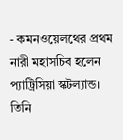- কমনওয়েলথের প্রথম নারী মহাসচিব হলেন প্যাট্রিসিয়া স্কটল্যান্ড। তিনি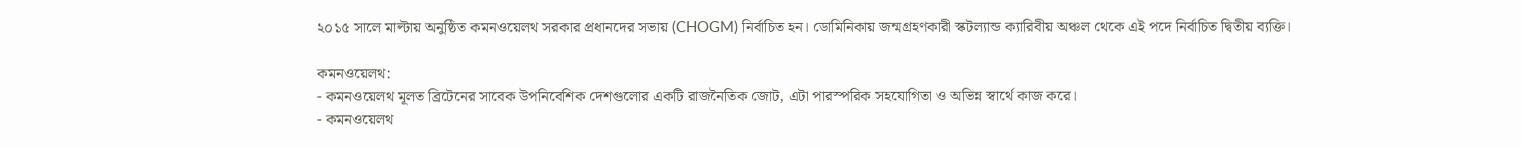২০১৫ সালে মাল্টায় অনুষ্ঠিত কমনওয়েলথ সরকার প্রধানদের সভায় (CHOGM) নির্বাচিত হন। ডোমিনিকায় জন্মগ্রহণকারী স্কটল্যান্ড ক্যারিবীয় অঞ্চল থেকে এই পদে নির্বাচিত দ্বিতীয় ব্যক্তি।

কমনওয়েলথ:
- কমনওয়েলথ মূলত ব্রিটেনের সাবেক উপনিবেশিক দেশগুলোর একটি রাজনৈতিক জোট, এটা পারস্পরিক সহযোগিতা ও অভিন্ন স্বার্থে কাজ করে।
- কমনওয়েলথ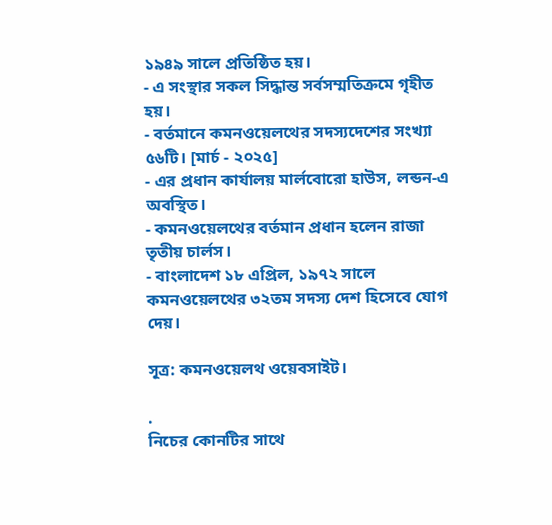১৯৪৯ সালে প্রতিষ্ঠিত হয়।
- এ সংস্থার সকল সিদ্ধান্ত সর্বসম্মতিক্রমে গৃহীত হয়।
- বর্তমানে কমনওয়েলথের সদস্যদেশের সংখ্যা ৫৬টি। [মার্চ - ২০২৫]
- এর প্রধান কার্যালয় মার্লবোরো হাউস, লন্ডন-এ অবস্থিত।
- কমনওয়েলথের বর্তমান প্রধান হলেন রাজা তৃতীয় চার্লস।
- বাংলাদেশ ১৮ এপ্রিল, ১৯৭২ সালে কমনওয়েলথের ৩২তম সদস্য দেশ হিসেবে যোগ দেয়।

সূত্র: কমনওয়েলথ ওয়েবসাইট।

.
নিচের কোনটির সাথে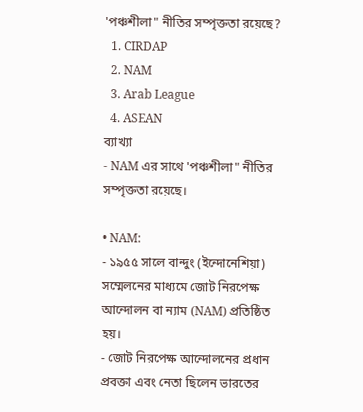'পঞ্চশীলা" নীতির সম্পৃক্ততা রয়েছে?
  1. CIRDAP
  2. NAM
  3. Arab League
  4. ASEAN
ব্যাখ্যা
- NAM এর সাথে 'পঞ্চশীলা" নীতির সম্পৃক্ততা রয়েছে।

• NAM:
- ১৯৫৫ সালে বান্দুং (ইন্দোনেশিয়া) সম্মেলনের মাধ্যমে জোট নিরপেক্ষ আন্দোলন বা ন্যাম (NAM) প্রতিষ্ঠিত হয়।
- জোট নিরপেক্ষ আন্দোলনের প্রধান প্রবক্তা এবং নেতা ছিলেন ভারতের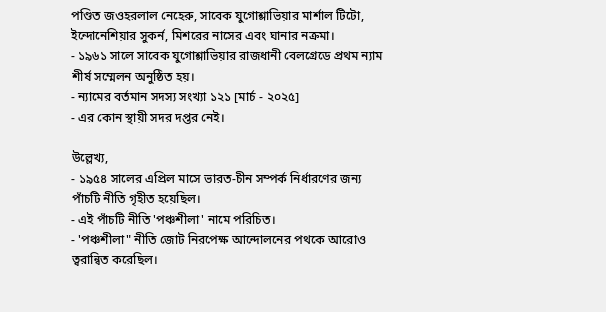পণ্ডিত জওহরলাল নেহেরু, সাবেক যুগোশ্লাভিয়ার মার্শাল টিটো, ইন্দোনেশিয়ার সুকর্ন, মিশরের নাসের এবং ঘানার নক্রমা।
- ১৯৬১ সালে সাবেক যুগোশ্লাভিয়ার রাজধানী বেলগ্রেডে প্রথম ন্যাম শীর্ষ সম্মেলন অনুষ্ঠিত হয়।
- ন্যামের বর্তমান সদস্য সংখ্যা ১২১ [মার্চ - ২০২৫]
- এর কোন স্থায়ী সদর দপ্তর নেই।

উল্লেখ্য,
- ১৯৫৪ সালের এপ্রিল মাসে ভারত-চীন সম্পর্ক নির্ধারণের জন্য পাঁচটি নীতি গৃহীত হয়েছিল।
- এই পাঁচটি নীতি 'পঞ্চশীলা' নামে পরিচিত।
- 'পঞ্চশীলা" নীতি জোট নিরপেক্ষ আন্দোলনের পথকে আরোও ত্বরান্বিত করেছিল।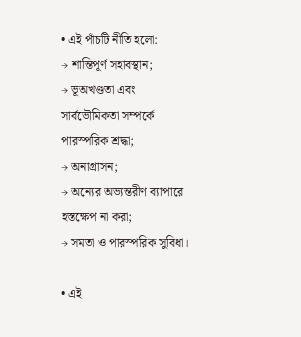• এই পাঁচটি নীতি হলো:
→ শান্তিপূর্ণ সহাবস্থান;
→ ভূঅখণ্ডতা এবং সার্বভৌমিকতা সম্পর্কে পারস্পরিক শ্রদ্ধা;
→ অনাগ্রাসন;
→ অন্যের অভ্যন্তরীণ ব্যাপারে হস্তক্ষেপ না করা;
→ সমতা ও পারস্পরিক সুবিধা।

• এই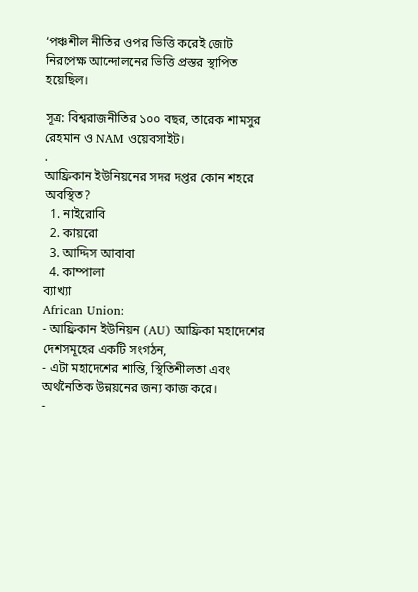‘পঞ্চশীল নীতির ওপর ভিত্তি করেই জোট নিরপেক্ষ আন্দোলনের ভিত্তি প্রস্তর স্থাপিত হয়েছিল।

সূত্র: বিশ্বরাজনীতির ১০০ বছর, তারেক শামসুর রেহমান ও NAM ওয়েবসাইট।
.
আফ্রিকান ইউনিয়নের সদর দপ্তর কোন শহরে অবস্থিত?
  1. নাইরোবি
  2. কায়রো
  3. আদ্দিস আবাবা
  4. কাম্পালা
ব্যাখ্যা
African Union:
- আফ্রিকান ইউনিয়ন (AU) আফ্রিকা মহাদেশের দেশসমূহের একটি সংগঠন,
- এটা মহাদেশের শান্তি, স্থিতিশীলতা এবং অর্থনৈতিক উন্নয়নের জন্য কাজ করে।
-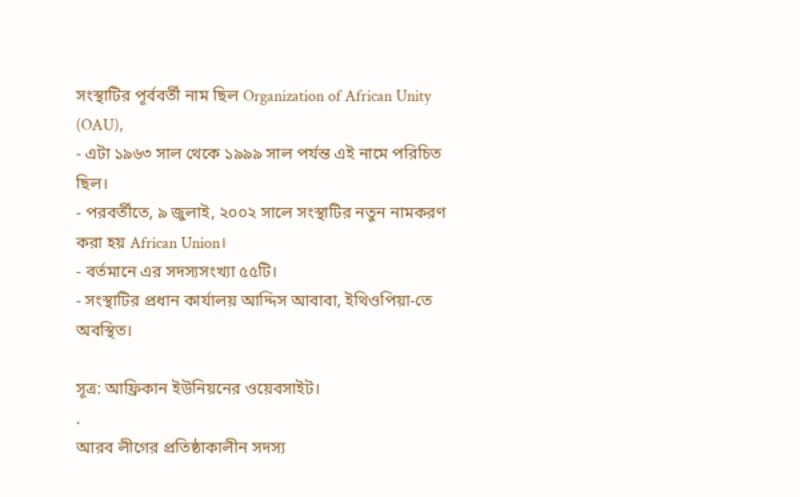সংস্থাটির পূর্ববর্তী নাম ছিল Organization of African Unity (OAU),
- এটা ১৯৬৩ সাল থেকে ১৯৯৯ সাল পর্যন্ত এই নামে পরিচিত ছিল।
- পরবর্তীতে, ৯ জুলাই, ২০০২ সালে সংস্থাটির নতুন নামকরণ করা হয় African Union।
- বর্তমানে এর সদস্যসংখ্যা ৫৫টি।
- সংস্থাটির প্রধান কার্যালয় আদ্দিস আবাবা, ইথিওপিয়া-তে অবস্থিত।

সূত্র: আফ্রিকান ইউনিয়নের ওয়েবসাইট।
.
আরব লীগের প্রতিষ্ঠাকালীন সদস্য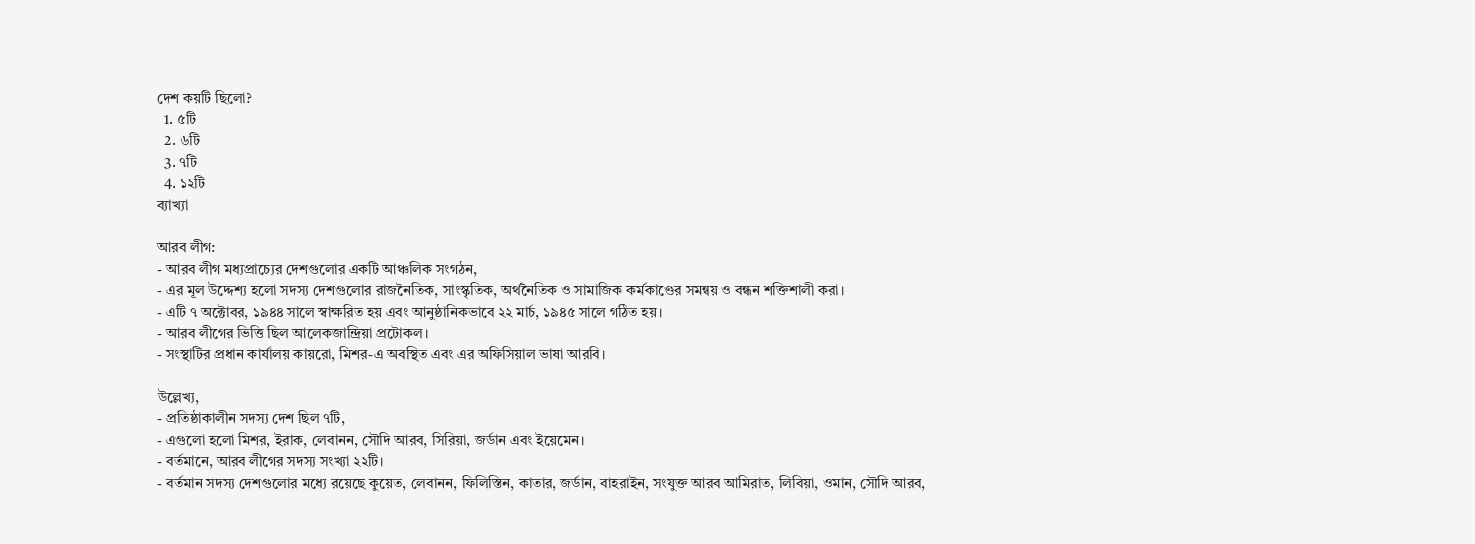দেশ কয়টি ছিলো?
  1. ৫টি
  2. ৬টি
  3. ৭টি
  4. ১২টি
ব্যাখ্যা

আরব লীগ:
- আরব লীগ মধ্যপ্রাচ্যের দেশগুলোর একটি আঞ্চলিক সংগঠন,
- এর মূল উদ্দেশ্য হলো সদস্য দেশগুলোর রাজনৈতিক, সাংস্কৃতিক, অর্থনৈতিক ও সামাজিক কর্মকাণ্ডের সমন্বয় ও বন্ধন শক্তিশালী করা।
- এটি ৭ অক্টোবর, ১৯৪৪ সালে স্বাক্ষরিত হয় এবং আনুষ্ঠানিকভাবে ২২ মার্চ, ১৯৪৫ সালে গঠিত হয়।
- আরব লীগের ভিত্তি ছিল আলেকজান্দ্রিয়া প্রটোকল।
- সংস্থাটির প্রধান কার্যালয় কায়রো, মিশর-এ অবস্থিত এবং এর অফিসিয়াল ভাষা আরবি।

উল্লেখ্য,
- প্রতিষ্ঠাকালীন সদস্য দেশ ছিল ৭টি,
- এগুলো হলো মিশর, ইরাক, লেবানন, সৌদি আরব, সিরিয়া, জর্ডান এবং ইয়েমেন।
- বর্তমানে, আরব লীগের সদস্য সংখ্যা ২২টি।
- বর্তমান সদস্য দেশগুলোর মধ্যে রয়েছে কুয়েত, লেবানন, ফিলিস্তিন, কাতার, জর্ডান, বাহরাইন, সংযুক্ত আরব আমিরাত, লিবিয়া, ওমান, সৌদি আরব,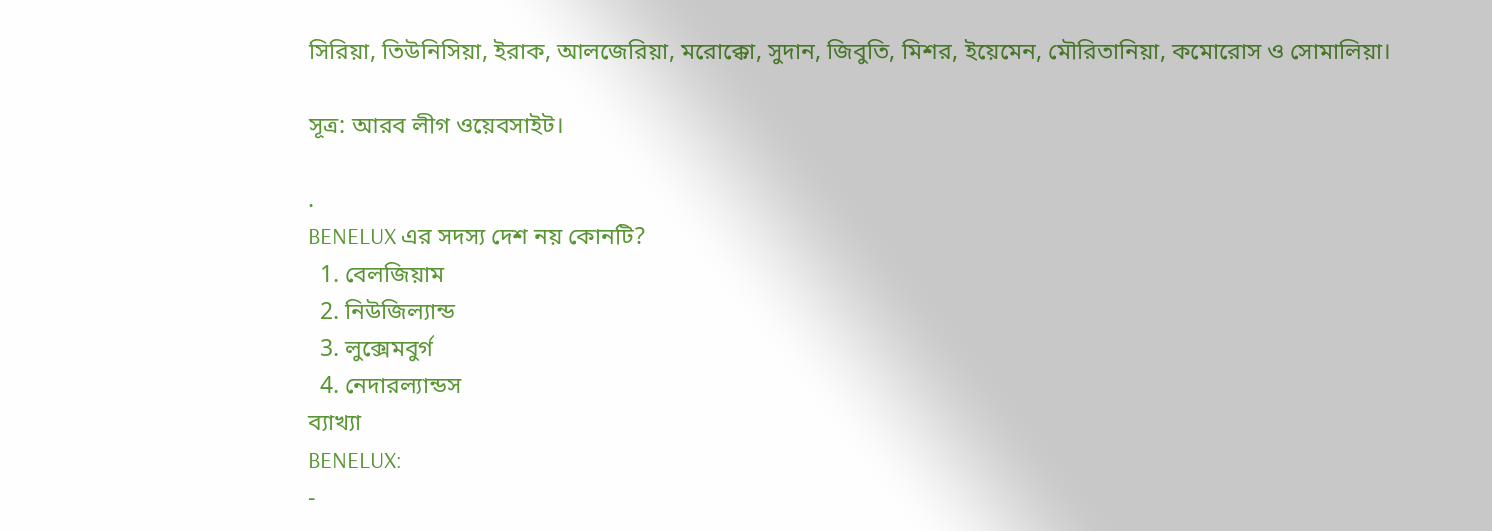সিরিয়া, তিউনিসিয়া, ইরাক, আলজেরিয়া, মরোক্কো, সুদান, জিবুতি, মিশর, ইয়েমেন, মৌরিতানিয়া, কমোরোস ও সোমালিয়া।

সূত্র: আরব লীগ ওয়েবসাইট।

.
BENELUX এর সদস্য দেশ নয় কোনটি?
  1. বেলজিয়াম
  2. নিউজিল্যান্ড
  3. লুক্সেমবুর্গ
  4. নেদারল্যান্ডস
ব্যাখ্যা
BENELUX:
-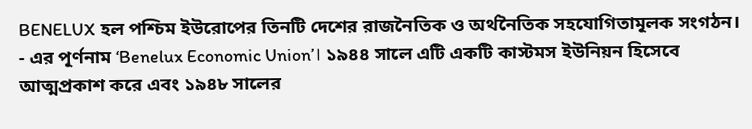BENELUX হল পশ্চিম ইউরোপের তিনটি দেশের রাজনৈতিক ও অর্থনৈতিক সহযোগিতামূলক সংগঠন।
- এর পূর্ণনাম ‘Benelux Economic Union’। ১৯৪৪ সালে এটি একটি কাস্টমস ইউনিয়ন হিসেবে আত্মপ্রকাশ করে এবং ১৯৪৮ সালের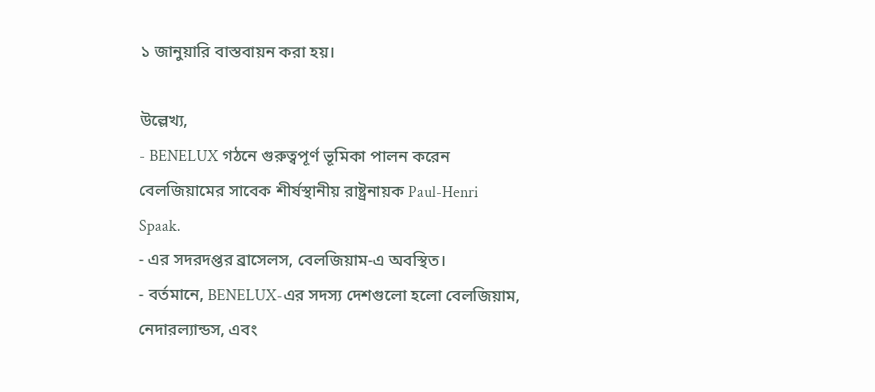১ জানুয়ারি বাস্তবায়ন করা হয়।

উল্লেখ্য,
- BENELUX গঠনে গুরুত্বপূর্ণ ভূমিকা পালন করেন বেলজিয়ামের সাবেক শীর্ষস্থানীয় রাষ্ট্রনায়ক Paul-Henri Spaak.
- এর সদরদপ্তর ব্রাসেলস, বেলজিয়াম-এ অবস্থিত।
- বর্তমানে, BENELUX-এর সদস্য দেশগুলো হলো বেলজিয়াম, নেদারল্যান্ডস, এবং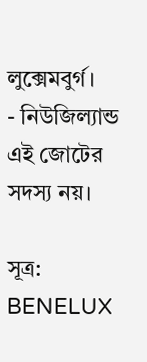লুক্সেমবুর্গ।
- নিউজিল্যান্ড এই জোটের সদস্য নয়।

সূত্র: BENELUX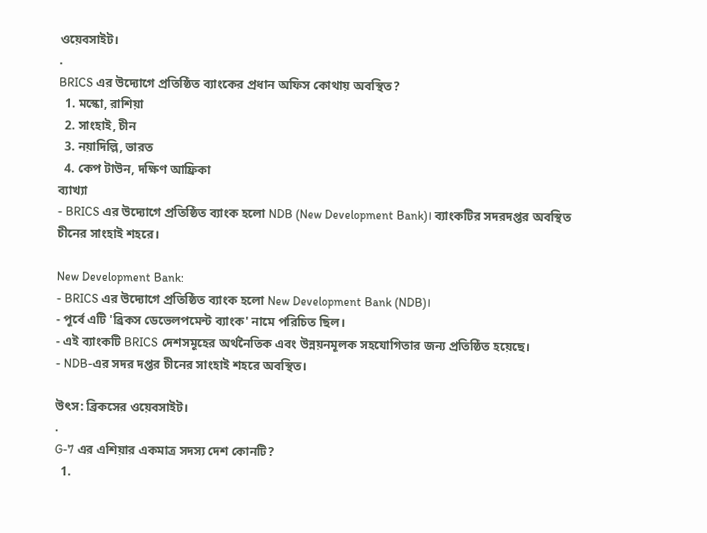ওয়েবসাইট।
.
BRICS এর উদ্যোগে প্রতিষ্ঠিত ব্যাংকের প্রধান অফিস কোথায় অবস্থিত?
  1. মস্কো, রাশিয়া
  2. সাংহাই, চীন
  3. নয়াদিল্লি, ভারত
  4. কেপ টাউন, দক্ষিণ আফ্রিকা
ব্যাখ্যা
- BRICS এর উদ্যোগে প্রতিষ্ঠিত ব্যাংক হলো NDB (New Development Bank)। ব্যাংকটির সদরদপ্তর অবস্থিত চীনের সাংহাই শহরে।

New Development Bank:
- BRICS এর উদ্যোগে প্রতিষ্ঠিত ব্যাংক হলো New Development Bank (NDB)।
- পূর্বে এটি 'ব্রিকস ডেভেলপমেন্ট ব্যাংক' নামে পরিচিত ছিল।
- এই ব্যাংকটি BRICS দেশসমূহের অর্থনৈতিক এবং উন্নয়নমূলক সহযোগিতার জন্য প্রতিষ্ঠিত হয়েছে।
- NDB-এর সদর দপ্তর চীনের সাংহাই শহরে অবস্থিত।

উৎস: ব্রিকসের ওয়েবসাইট।
.
G-7 এর এশিয়ার একমাত্র সদস্য দেশ কোনটি?
  1.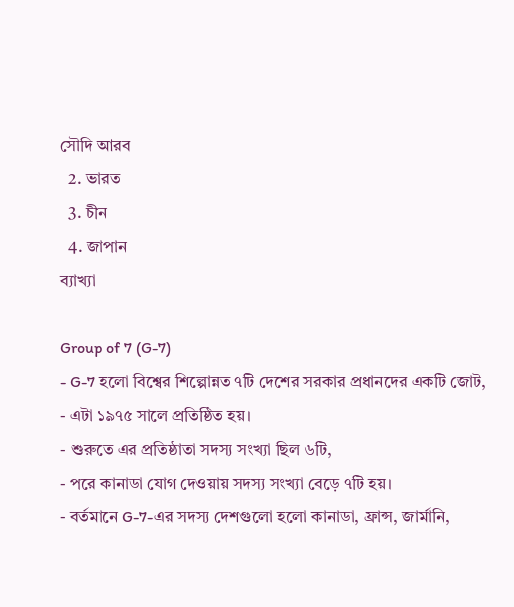সৌদি আরব
  2. ভারত
  3. চীন
  4. জাপান
ব্যাখ্যা

Group of 7 (G-7)
- G-7 হলো বিশ্বের শিল্পোন্নত ৭টি দেশের সরকার প্রধানদের একটি জোট,
- এটা ১৯৭৫ সালে প্রতিষ্ঠিত হয়।
- শুরুতে এর প্রতিষ্ঠাতা সদস্য সংখ্যা ছিল ৬টি,
- পরে কানাডা যোগ দেওয়ায় সদস্য সংখ্যা বেড়ে ৭টি হয়।
- বর্তমানে G-7-এর সদস্য দেশগুলো হলো কানাডা, ফ্রান্স, জার্মানি,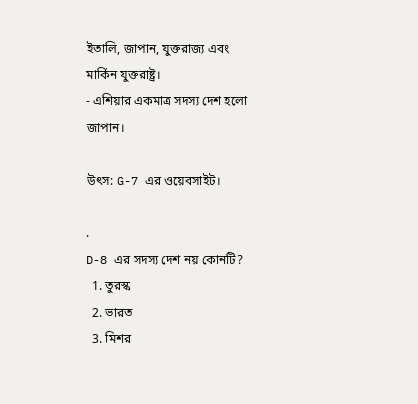ইতালি, জাপান, যুক্তরাজ্য এবং মার্কিন যুক্তরাষ্ট্র।
- এশিয়ার একমাত্র সদস্য দেশ হলো জাপান।

উৎস: G-7 এর ওয়েবসাইট।

.
D-8 এর সদস্য দেশ নয় কোনটি?
  1. তুরস্ক
  2. ভারত
  3. মিশর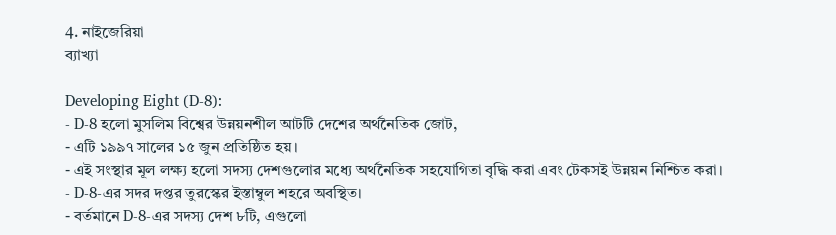4. নাইজেরিয়া
ব্যাখ্যা

Developing Eight (D-8):
- D-8 হলো মুসলিম বিশ্বের উন্নয়নশীল আটটি দেশের অর্থনৈতিক জোট,
- এটি ১৯৯৭ সালের ১৫ জুন প্রতিষ্ঠিত হয়।
- এই সংস্থার মূল লক্ষ্য হলো সদস্য দেশগুলোর মধ্যে অর্থনৈতিক সহযোগিতা বৃদ্ধি করা এবং টেকসই উন্নয়ন নিশ্চিত করা।
- D-8-এর সদর দপ্তর তুরস্কের ইস্তাম্বুল শহরে অবস্থিত।
- বর্তমানে D-8-এর সদস্য দেশ ৮টি, এগুলো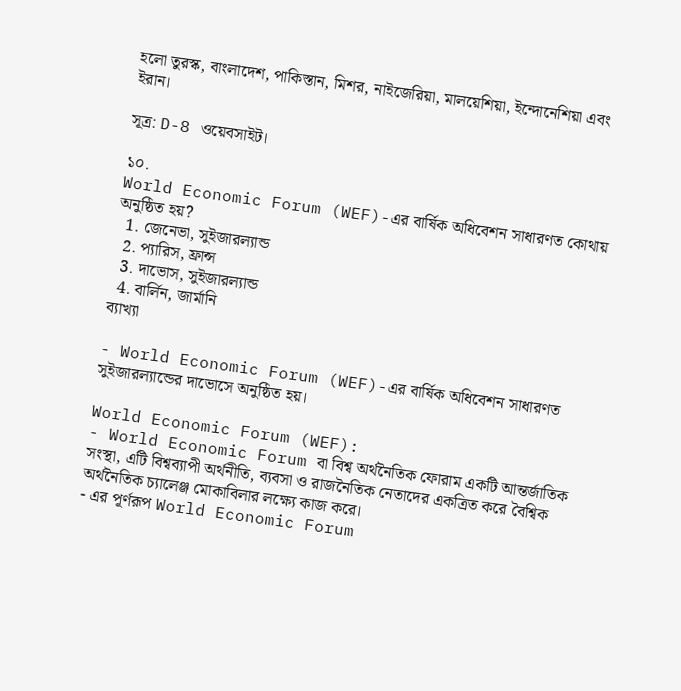হলো তুরস্ক, বাংলাদেশ, পাকিস্তান, মিশর, নাইজেরিয়া, মালয়েশিয়া, ইন্দোনেশিয়া এবং ইরান।

সূত্র: D-8 ওয়েবসাইট।

১০.
World Economic Forum (WEF)-এর বার্ষিক অধিবেশন সাধারণত কোথায় অনুষ্ঠিত হয়?
  1. জেনেভা, সুইজারল্যান্ড
  2. প্যারিস, ফ্রান্স
  3. দাভোস, সুইজারল্যান্ড
  4. বার্লিন, জার্মানি
ব্যাখ্যা

- World Economic Forum (WEF)-এর বার্ষিক অধিবেশন সাধারণত সুইজারল্যান্ডের দাভোসে অনুষ্ঠিত হয়।

World Economic Forum (WEF):
- World Economic Forum বা বিশ্ব অর্থনৈতিক ফোরাম একটি আন্তর্জাতিক সংস্থা, এটি বিশ্বব্যাপী অর্থনীতি, ব্যবসা ও রাজনৈতিক নেতাদের একত্রিত করে বৈশ্বিক অর্থনৈতিক চ্যালেঞ্জ মোকাবিলার লক্ষ্যে কাজ করে।
- এর পূর্ণরূপ World Economic Forum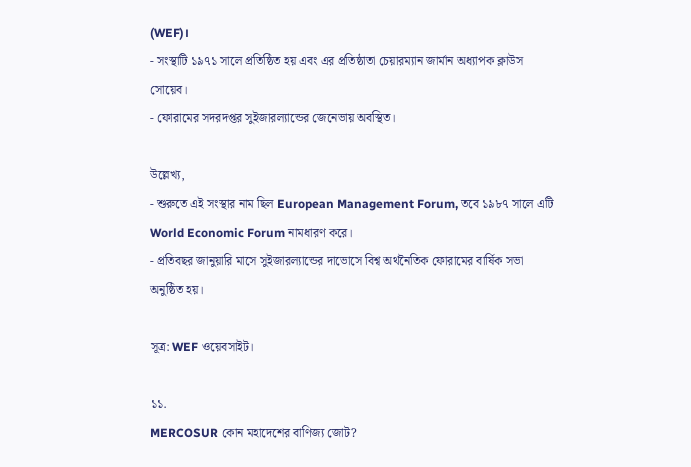(WEF)।
- সংস্থাটি ১৯৭১ সালে প্রতিষ্ঠিত হয় এবং এর প্রতিষ্ঠাতা চেয়ারম্যান জার্মান অধ্যাপক ক্লাউস সোয়েব।
- ফোরামের সদরদপ্তর সুইজারল্যান্ডের জেনেভায় অবস্থিত।

উল্লেখ্য,
- শুরুতে এই সংস্থার নাম ছিল European Management Forum, তবে ১৯৮৭ সালে এটি World Economic Forum নামধারণ করে।
- প্রতিবছর জানুয়ারি মাসে সুইজারল্যান্ডের দাভোসে বিশ্ব অর্থনৈতিক ফোরামের বার্ষিক সভা অনুষ্ঠিত হয়।

সূত্র: WEF ওয়েবসাইট।

১১.
MERCOSUR কোন মহাদেশের বাণিজ্য জোট?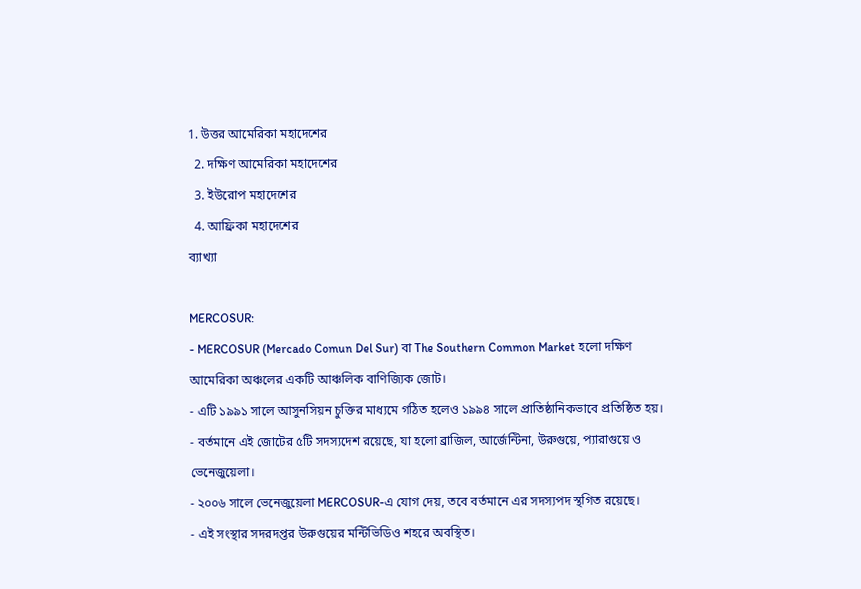1. উত্তর আমেরিকা মহাদেশের
  2. দক্ষিণ আমেরিকা মহাদেশের
  3. ইউরোপ মহাদেশের
  4. আফ্রিকা মহাদেশের
ব্যাখ্যা

MERCOSUR:
- MERCOSUR (Mercado Comun Del Sur) বা The Southern Common Market হলো দক্ষিণ আমেরিকা অঞ্চলের একটি আঞ্চলিক বাণিজ্যিক জোট।
- এটি ১৯৯১ সালে আসুনসিয়ন চুক্তির মাধ্যমে গঠিত হলেও ১৯৯৪ সালে প্রাতিষ্ঠানিকভাবে প্রতিষ্ঠিত হয়।
- বর্তমানে এই জোটের ৫টি সদস্যদেশ রয়েছে, যা হলো ব্রাজিল, আর্জেন্টিনা, উরুগুয়ে, প্যারাগুয়ে ও ভেনেজুয়েলা।
- ২০০৬ সালে ভেনেজুয়েলা MERCOSUR-এ যোগ দেয়, তবে বর্তমানে এর সদস্যপদ স্থগিত রয়েছে।
- এই সংস্থার সদরদপ্তর উরুগুয়ের মন্টিভিডিও শহরে অবস্থিত।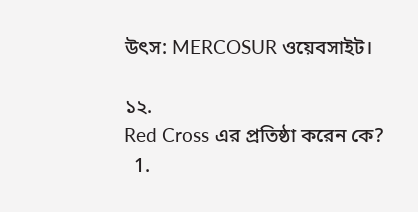উৎস: MERCOSUR ওয়েবসাইট।

১২.
Red Cross এর প্রতিষ্ঠা করেন কে?
  1.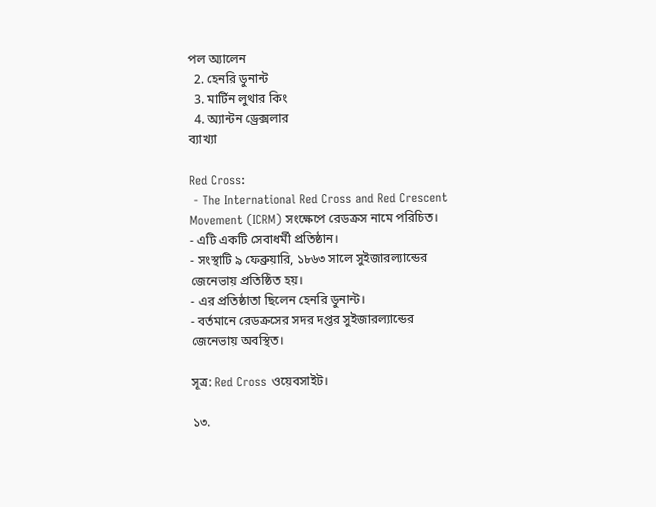পল অ্যালেন
  2. হেনরি ডুনান্ট
  3. মার্টিন লুথার কিং
  4. অ্যান্টন ড্রেক্সলার
ব্যাখ্যা

Red Cross:
 - The International Red Cross and Red Crescent Movement (ICRM) সংক্ষেপে রেডক্রস নামে পরিচিত।
- এটি একটি সেবাধর্মী প্রতিষ্ঠান।
- সংস্থাটি ৯ ফেব্রুয়ারি, ১৮৬৩ সালে সুইজারল্যান্ডের জেনেভায় প্রতিষ্ঠিত হয়।
- এর প্রতিষ্ঠাতা ছিলেন হেনরি ডুনান্ট।
- বর্তমানে রেডক্রসের সদর দপ্তর সুইজারল্যান্ডের জেনেভায় অবস্থিত।

সূত্র: Red Cross ওয়েবসাইট।

১৩.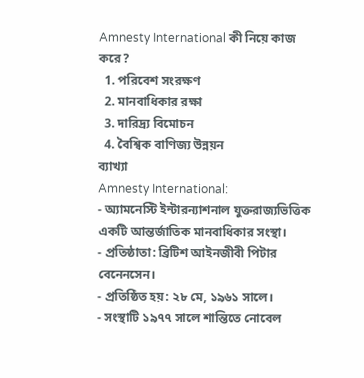Amnesty International কী নিয়ে কাজ করে?
  1. পরিবেশ সংরক্ষণ
  2. মানবাধিকার রক্ষা
  3. দারিদ্র্য বিমোচন
  4. বৈশ্বিক বাণিজ্য উন্নয়ন
ব্যাখ্যা
Amnesty International:
- অ্যামনেস্টি ইন্টারন্যাশনাল যুক্তরাজ্যভিত্তিক একটি আন্তর্জাতিক মানবাধিকার সংস্থা।
- প্রতিষ্ঠাতা: ব্রিটিশ আইনজীবী পিটার বেনেনসেন।
- প্রতিষ্ঠিত হয়: ২৮ মে, ১৯৬১ সালে।
- সংস্থাটি ১৯৭৭ সালে শান্তিতে নোবেল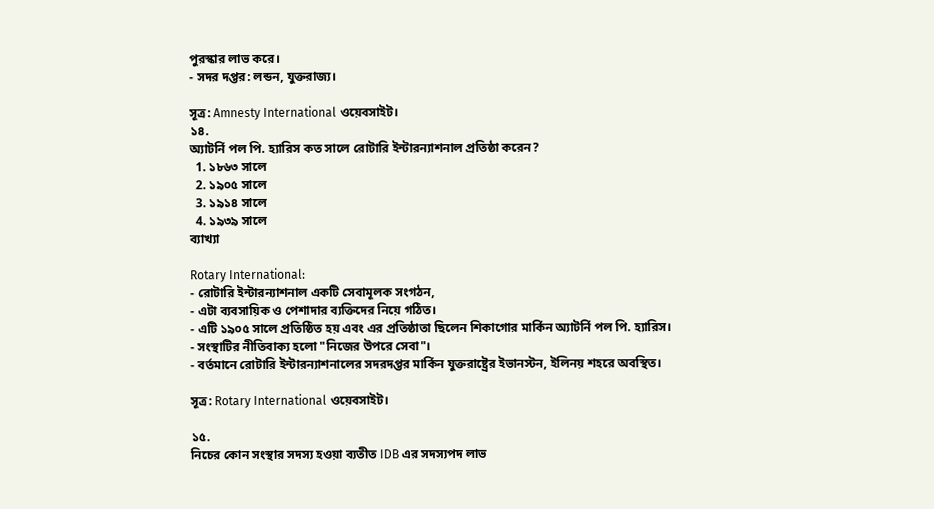পুরস্কার লাভ করে।
- সদর দপ্তর: লন্ডন, যুক্তরাজ্য।

সূত্র: Amnesty International ওয়েবসাইট।
১৪.
অ্যাটর্নি পল পি. হ্যারিস কত সালে রোটারি ইন্টারন্যাশনাল প্রতিষ্ঠা করেন?
  1. ১৮৬৩ সালে
  2. ১৯০৫ সালে
  3. ১৯১৪ সালে
  4. ১৯৩৯ সালে
ব্যাখ্যা

Rotary International:
- রোটারি ইন্টারন্যাশনাল একটি সেবামূলক সংগঠন,
- এটা ব্যবসায়িক ও পেশাদার ব্যক্তিদের নিয়ে গঠিত।
- এটি ১৯০৫ সালে প্রতিষ্ঠিত হয় এবং এর প্রতিষ্ঠাতা ছিলেন শিকাগোর মার্কিন অ্যাটর্নি পল পি. হ্যারিস।
- সংস্থাটির নীতিবাক্য হলো "নিজের উপরে সেবা"।
- বর্তমানে রোটারি ইন্টারন্যাশনালের সদরদপ্তর মার্কিন যুক্তরাষ্ট্রের ইভানস্টন, ইলিনয় শহরে অবস্থিত।

সূত্র: Rotary International ওয়েবসাইট।

১৫.
নিচের কোন সংস্থার সদস্য হওয়া ব্যতীত IDB এর সদস্যপদ লাভ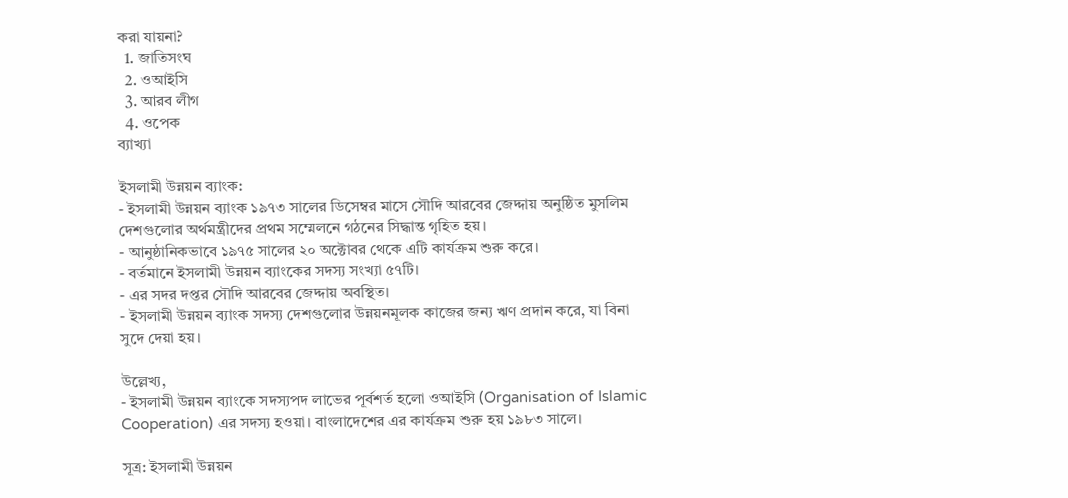করা যায়না?
  1. জাতিসংঘ
  2. ওআইসি
  3. আরব লীগ
  4. ওপেক
ব্যাখ্যা

ইসলামী উন্নয়ন ব্যাংক:
- ইসলামী উন্নয়ন ব্যাংক ১৯৭৩ সালের ডিসেম্বর মাসে সৌদি আরবের জেদ্দায় অনুষ্ঠিত মুসলিম দেশগুলোর অর্থমন্ত্রীদের প্রথম সম্মেলনে গঠনের সিদ্ধান্ত গৃহিত হয়।
- আনুষ্ঠানিকভাবে ১৯৭৫ সালের ২০ অক্টোবর থেকে এটি কার্যক্রম শুরু করে।
- বর্তমানে ইসলামী উন্নয়ন ব্যাংকের সদস্য সংখ্যা ৫৭টি।
- এর সদর দপ্তর সৌদি আরবের জেদ্দায় অবস্থিত।
- ইসলামী উন্নয়ন ব্যাংক সদস্য দেশগুলোর উন্নয়নমূলক কাজের জন্য ঋণ প্রদান করে, যা বিনা সুদে দেয়া হয়।

উল্লেখ্য,
- ইসলামী উন্নয়ন ব্যাংকে সদস্যপদ লাভের পূর্বশর্ত হলো ওআইসি (Organisation of Islamic Cooperation) এর সদস্য হওয়া। বাংলাদেশের এর কার্যক্রম শুরু হয় ১৯৮৩ সালে।

সূত্র: ইসলামী উন্নয়ন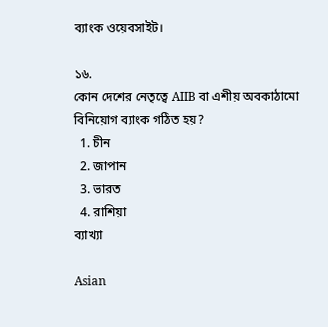ব্যাংক ওয়েবসাইট।

১৬.
কোন দেশের নেতৃত্বে AIIB বা এশীয় অবকাঠামো বিনিয়োগ ব্যাংক গঠিত হয়?
  1. চীন
  2. জাপান
  3. ভারত
  4. রাশিয়া
ব্যাখ্যা

Asian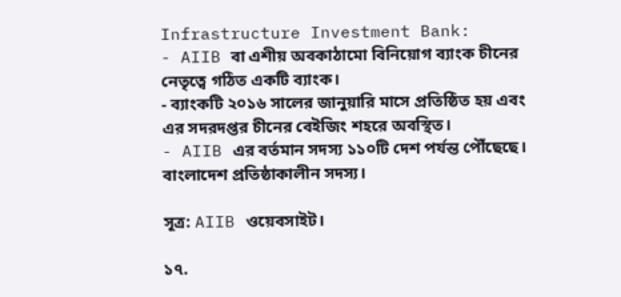Infrastructure Investment Bank:
- AIIB বা এশীয় অবকাঠামো বিনিয়োগ ব্যাংক চীনের নেতৃত্বে গঠিত একটি ব্যাংক।
- ব্যাংকটি ২০১৬ সালের জানুয়ারি মাসে প্রতিষ্ঠিত হয় এবং এর সদরদপ্তর চীনের বেইজিং শহরে অবস্থিত।
- AIIB এর বর্তমান সদস্য ১১০টি দেশ পর্যন্ত পৌঁছেছে। বাংলাদেশ প্রতিষ্ঠাকালীন সদস্য।

সূত্র: AIIB ওয়েবসাইট।

১৭.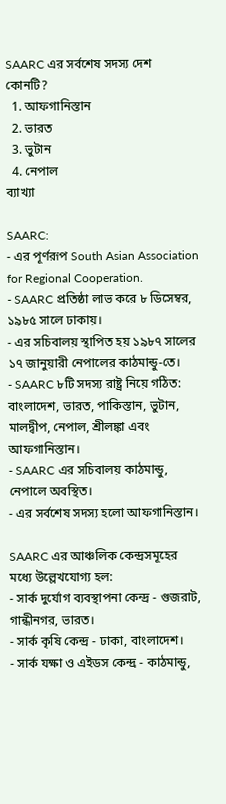SAARC এর সর্বশেষ সদস্য দেশ কোনটি?
  1. আফগানিস্তান
  2. ভারত
  3. ভুটান
  4. নেপাল
ব্যাখ্যা

SAARC:
- এর পূর্ণরূপ South Asian Association for Regional Cooperation.
- SAARC প্রতিষ্ঠা লাভ করে ৮ ডিসেম্বর, ১৯৮৫ সালে ঢাকায়।
- এর সচিবালয় স্থাপিত হয় ১৯৮৭ সালের ১৭ জানুয়ারী নেপালের কাঠমান্ডু-তে।
- SAARC ৮টি সদস্য রাষ্ট্র নিয়ে গঠিত: বাংলাদেশ, ভারত, পাকিস্তান, ভুটান, মালদ্বীপ, নেপাল, শ্রীলঙ্কা এবং আফগানিস্তান।
- SAARC এর সচিবালয় কাঠমান্ডু, নেপালে অবস্থিত।
- এর সর্বশেষ সদস্য হলো আফগানিস্তান।

SAARC এর আঞ্চলিক কেন্দ্রসমূহের মধ্যে উল্লেখযোগ্য হল:
- সার্ক দুর্যোগ ব্যবস্থাপনা কেন্দ্র - গুজরাট, গান্ধীনগর, ভারত।
- সার্ক কৃষি কেন্দ্র - ঢাকা, বাংলাদেশ।
- সার্ক যক্ষা ও এইডস কেন্দ্র - কাঠমান্ডু,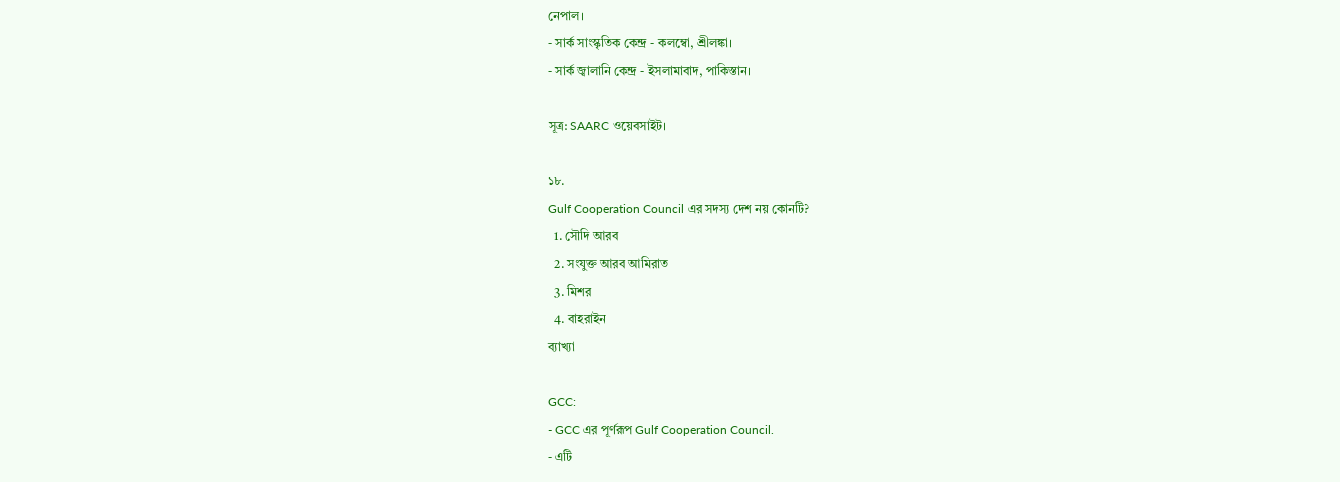নেপাল।
- সার্ক সাংস্কৃতিক কেন্দ্র - কলম্বো, শ্রীলঙ্কা।
- সার্ক জ্বালানি কেন্দ্র - ইসলামাবাদ, পাকিস্তান।

সূত্র: SAARC ওয়েবসাইট।

১৮.
Gulf Cooperation Council এর সদস্য দেশ নয় কোনটি?
  1. সৌদি আরব
  2. সংযুক্ত আরব আমিরাত
  3. মিশর
  4. বাহরাইন
ব্যাখ্যা

GCC:
- GCC এর পূর্ণরূপ Gulf Cooperation Council.
- এটি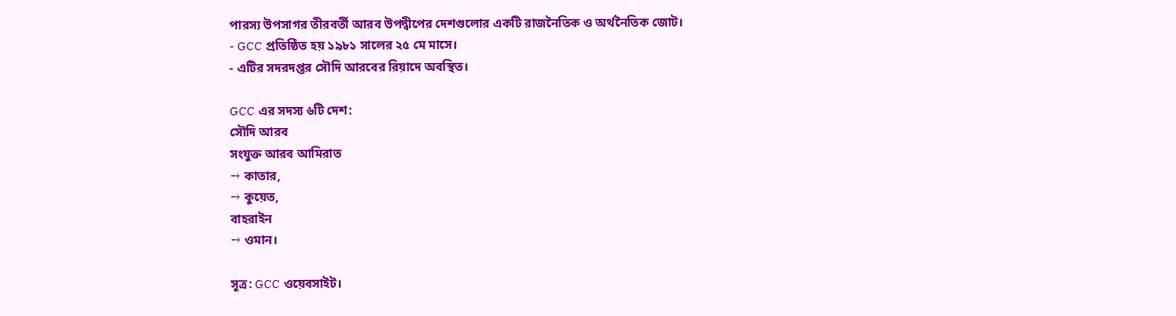পারস্য উপসাগর তীরবর্তী আরব উপদ্বীপের দেশগুলোর একটি রাজনৈতিক ও অর্থনৈতিক জোট।
- GCC প্রতিষ্ঠিত হয় ১৯৮১ সালের ২৫ মে মাসে।
- এটির সদরদপ্তর সৌদি আরবের রিয়াদে অবস্থিত।

GCC এর সদস্য ৬টি দেশ:
সৌদি আরব
সংযুক্ত আরব আমিরাত
→ কাতার,
→ কুয়েত,
বাহরাইন
→ ওমান।

সূত্র: GCC ওয়েবসাইট।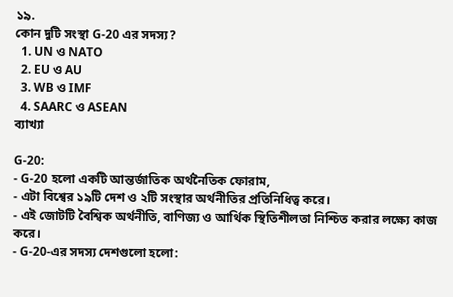১৯.
কোন দুটি সংস্থা G-20 এর সদস্য?
  1. UN ও NATO
  2. EU ও AU
  3. WB ও IMF
  4. SAARC ও ASEAN
ব্যাখ্যা

G-20:
- G-20 হলো একটি আন্তর্জাতিক অর্থনৈতিক ফোরাম,
- এটা বিশ্বের ১৯টি দেশ ও ২টি সংস্থার অর্থনীতির প্রতিনিধিত্ব করে।
- এই জোটটি বৈশ্বিক অর্থনীতি, বাণিজ্য ও আর্থিক স্থিতিশীলতা নিশ্চিত করার লক্ষ্যে কাজ করে।
- G-20-এর সদস্য দেশগুলো হলো: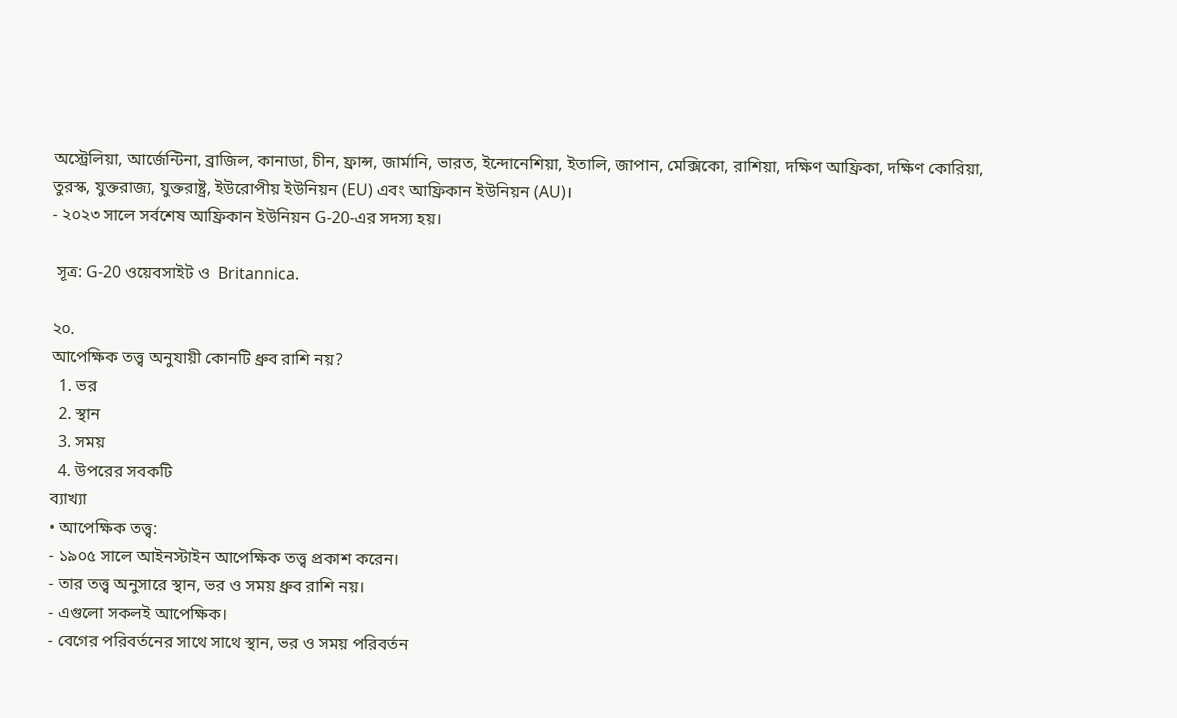অস্ট্রেলিয়া, আর্জেন্টিনা, ব্রাজিল, কানাডা, চীন, ফ্রান্স, জার্মানি, ভারত, ইন্দোনেশিয়া, ইতালি, জাপান, মেক্সিকো, রাশিয়া, দক্ষিণ আফ্রিকা, দক্ষিণ কোরিয়া, তুরস্ক, যুক্তরাজ্য, যুক্তরাষ্ট্র, ইউরোপীয় ইউনিয়ন (EU) এবং আফ্রিকান ইউনিয়ন (AU)।
- ২০২৩ সালে সর্বশেষ আফ্রিকান ইউনিয়ন G-20-এর সদস্য হয়।

 সূত্র: G-20 ওয়েবসাইট ও  Britannica.

২০.
আপেক্ষিক তত্ত্ব অনুযায়ী কোনটি ধ্রুব রাশি নয়?
  1. ভর
  2. স্থান
  3. সময়
  4. উপরের সবকটি
ব্যাখ্যা
• আপেক্ষিক তত্ত্ব:
- ১৯০৫ সালে আইনস্টাইন আপেক্ষিক তত্ত্ব প্রকাশ করেন।
- তার তত্ত্ব অনুসারে স্থান, ভর ও সময় ধ্রুব রাশি নয়।
- এগুলো সকলই আপেক্ষিক।
- বেগের পরিবর্তনের সাথে সাথে স্থান, ভর ও সময় পরিবর্তন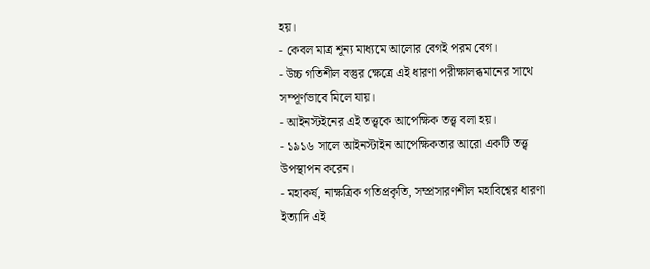হয়।
- কেবল মাত্র শূন্য মাধ্যমে আলোর বেগই পরম বেগ।
- উচ্চ গতিশীল বস্তুর ক্ষেত্রে এই ধারণা পরীক্ষালব্ধমানের সাথে সম্পূর্ণভাবে মিলে যায়।
- আইনস্টইনের এই তত্ত্বকে আপেক্ষিক তত্ত্ব বলা হয়।
- ১৯১৬ সালে আইনস্টাইন আপেক্ষিকতার আরো একটি তত্ত্ব উপস্থাপন করেন।
- মহাকর্ষ, নাক্ষত্রিক গতিপ্রকৃতি, সম্প্রসারণশীল মহাবিশ্বের ধারণা ইত্যাদি এই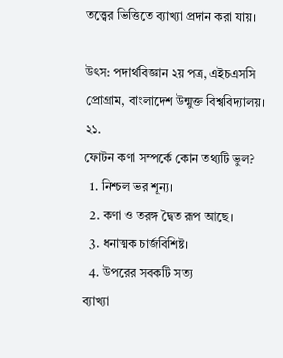তত্ত্বের ভিত্তিতে ব্যাখ্যা প্রদান করা যায়।

উৎস: পদার্থবিজ্ঞান ২য় পত্র, এইচএসসি প্রোগ্রাম, বাংলাদেশ উন্মুক্ত বিশ্ববিদ্যালয়।
২১.
ফোটন কণা সম্পর্কে কোন তথ্যটি ভুল?
  1. নিশ্চল ভর শূন্য।
  2. কণা ও তরঙ্গ দ্বৈত রূপ আছে।
  3. ধনাত্মক চার্জবিশিষ্ট।
  4. উপরের সবকটি সত্য
ব্যাখ্যা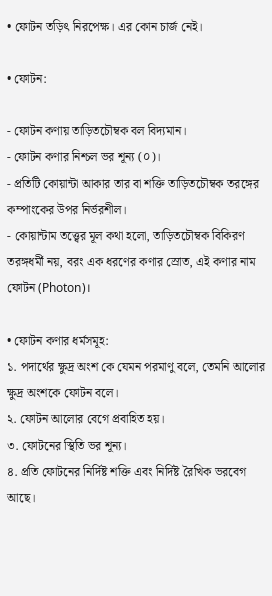• ফোটন তড়িৎ নিরপেক্ষ। এর কোন চার্জ নেই।

• ফোটন:

- ফোটন কণায় তাড়িতচৌম্বক বল বিদ্যমান।
- ফোটন কণার নিশ্চল ভর শূন্য (০)।
- প্রতিটি কোয়ান্টা আকার তার বা শক্তি তাড়িতচৌম্বক তরঙ্গের কম্পাংকের উপর নির্ভরশীল।
- কোয়ান্টাম তত্ত্বের মূল কথা হলো, তাড়িতচৌম্বক বিকিরণ তরঙ্গধর্মী নয়, বরং এক ধরণের কণার স্রোত, এই কণার নাম ফোটন (Photon)।

• ফোটন কণার ধর্মসমূহ:
১. পদার্থের ক্ষুদ্র অংশ কে যেমন পরমাণু বলে, তেমনি আলোর ক্ষুদ্র অংশকে ফোটন বলে।
২. ফোটন আলোর বেগে প্রবাহিত হয়।
৩. ফোটনের স্থিতি ভর শূন্য।
৪. প্রতি ফোটনের নির্দিষ্ট শক্তি এবং নির্দিষ্ট রৈখিক ভরবেগ আছে।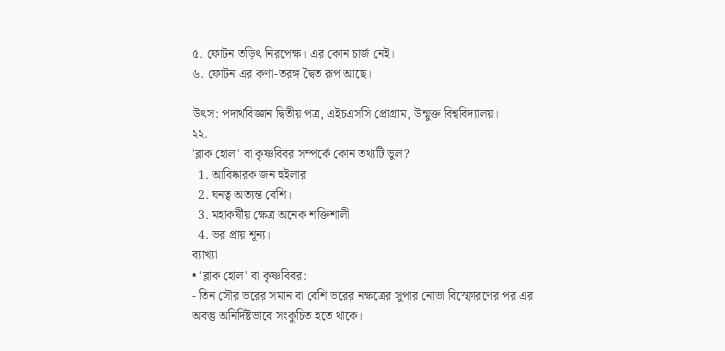৫. ফোটন তড়িৎ নিরপেক্ষ। এর কোন চার্জ নেই।
৬. ফোটন এর কণা-তরঙ্গ দ্বৈত রূপ আছে।

উৎস: পদার্থবিজ্ঞান দ্বিতীয় পত্র, এইচএসসি প্রোগ্রাম, উন্মুক্ত বিশ্ববিদ্যালয়।
২২.
'ব্লাক হোল' বা কৃষ্ণবিবর সম্পর্কে কোন তথ্যটি ভুল?
  1. আবিষ্কারক জন হুইলার
  2. ঘনত্ব অত্যন্ত বেশি।
  3. মহাকর্ষীয় ক্ষেত্র অনেক শক্তিশালী
  4. ভর প্রায় শূন্য।
ব্যাখ্যা
• 'ব্লাক হোল' বা কৃষ্ণবিবর:
- তিন সৌর ভরের সমান বা বেশি ভরের নক্ষত্রের সুপার নোভা বিস্ফোরণের পর এর অবস্তু অনির্দিষ্টভাবে সংকুচিত হতে থাকে।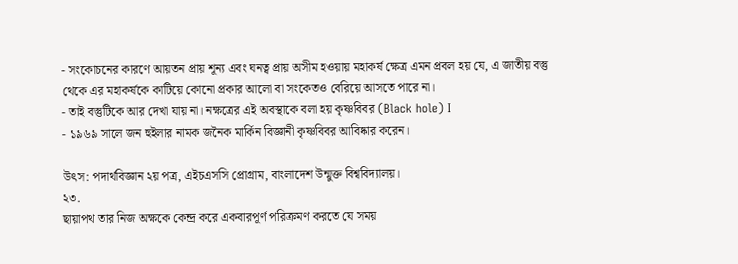- সংকোচনের কারণে আয়তন প্রায় শূন্য এবং ঘনত্ব প্রায় অসীম হওয়ায় মহাকর্ষ ক্ষেত্র এমন প্রবল হয় যে, এ জাতীয় বস্তু থেকে এর মহাকর্ষকে কাটিয়ে কোনো প্রকার আলো বা সংকেতও বেরিয়ে আসতে পারে না।
- তাই বস্তুটিকে আর দেখা যায় না। নক্ষত্রের এই অবস্থাকে বলা হয় কৃষ্ণবিবর (Black hole) I
- ১৯৬৯ সালে জন হুইলার নামক জনৈক মার্কিন বিজ্ঞানী কৃষ্ণবিবর আবিষ্কার করেন।

উৎস: পদার্থবিজ্ঞান ২য় পত্র, এইচএসসি প্রোগ্রাম, বাংলাদেশ উন্মুক্ত বিশ্ববিদ্যালয়।
২৩.
ছায়াপথ তার নিজ অক্ষকে কেন্দ্র করে একবারপূর্ণ পরিক্রমণ করতে যে সময়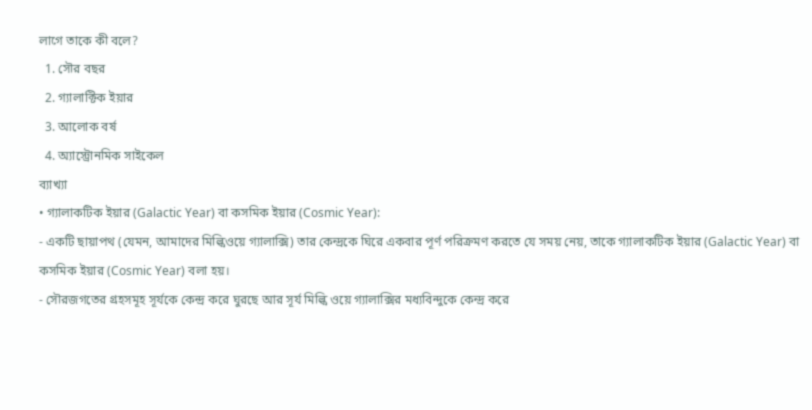লাগে তাকে কী বলে?
  1. সৌর বছর
  2. গ্যালাক্টিক ইয়ার
  3. আলোক বর্ষ
  4. অ্যাস্ট্রোনমিক সাইকেল
ব্যাখ্যা
• গ্যালাকটিক ইয়ার (Galactic Year) বা কসমিক ইয়ার (Cosmic Year):
- একটি ছায়াপথ (যেমন, আমাদের মিল্কিওয়ে গ্যালাক্সি) তার কেন্দ্রকে ঘিরে একবার পূর্ণ পরিক্রমণ করতে যে সময় নেয়, তাকে গ্যালাকটিক ইয়ার (Galactic Year) বা কসমিক ইয়ার (Cosmic Year) বলা হয়।
- সৌরজগতের গ্রহসমূহ সূর্যকে কেন্দ্র করে ঘুরছে আর সূর্য মিল্কি ওয়ে গ্যালাক্সির মধ্যবিন্দুকে কেন্দ্র করে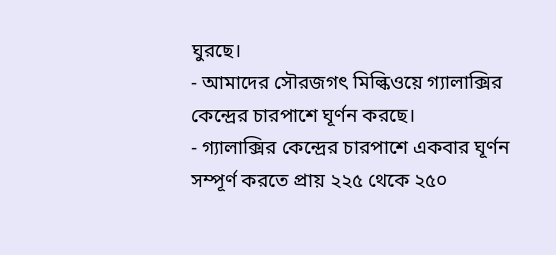ঘুরছে।
- আমাদের সৌরজগৎ মিল্কিওয়ে গ্যালাক্সির কেন্দ্রের চারপাশে ঘূর্ণন করছে।
- গ্যালাক্সির কেন্দ্রের চারপাশে একবার ঘূর্ণন সম্পূর্ণ করতে প্রায় ২২৫ থেকে ২৫০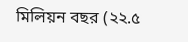মিলিয়ন বছর (২২.৫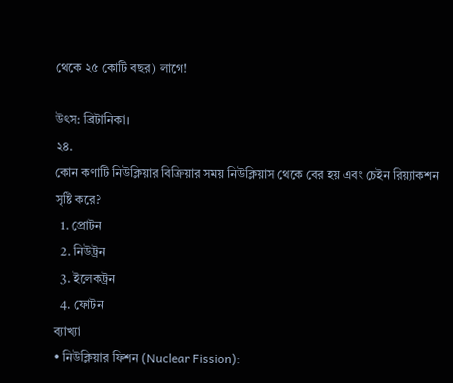থেকে ২৫ কোটি বছর) লাগে!

উৎস: ব্রিটানিকা।
২৪.
কোন কণাটি নিউক্লিয়ার বিক্রিয়ার সময় নিউক্লিয়াস থেকে বের হয় এবং চেইন রিয়‍্যাকশন সৃষ্টি করে?
  1. প্রোটন
  2. নিউট্রন
  3. ইলেকট্রন
  4. ফোটন
ব্যাখ্যা
• নিউক্লিয়ার ফিশন (Nuclear Fission):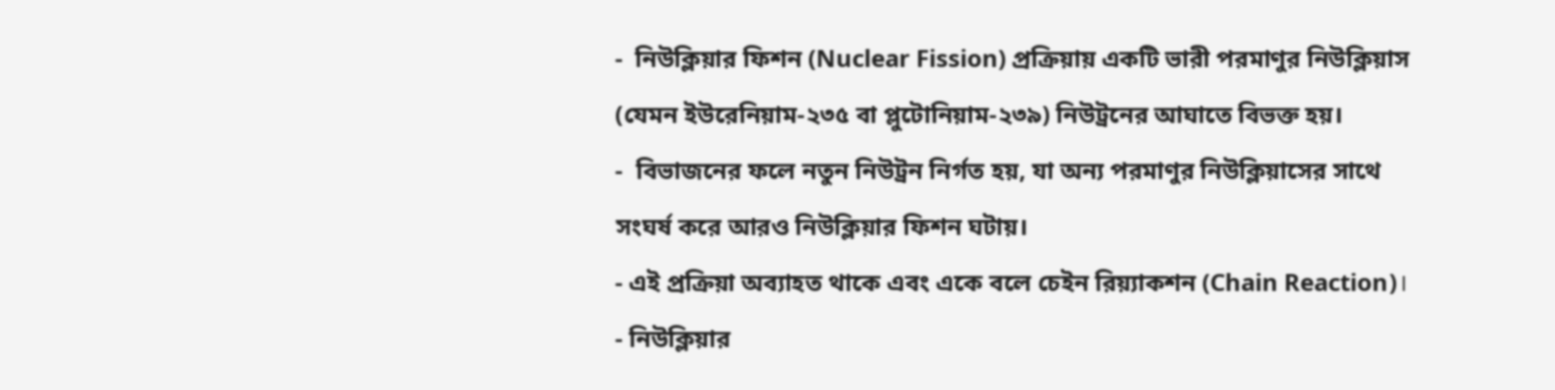-  নিউক্লিয়ার ফিশন (Nuclear Fission) প্রক্রিয়ায় একটি ভারী পরমাণুর নিউক্লিয়াস (যেমন ইউরেনিয়াম-২৩৫ বা প্লুটোনিয়াম-২৩৯) নিউট্রনের আঘাতে বিভক্ত হয়।
-  বিভাজনের ফলে নতুন নিউট্রন নির্গত হয়, যা অন্য পরমাণুর নিউক্লিয়াসের সাথে সংঘর্ষ করে আরও নিউক্লিয়ার ফিশন ঘটায়।
- এই প্রক্রিয়া অব্যাহত থাকে এবং একে বলে চেইন রিয়্যাকশন (Chain Reaction)।
- নিউক্লিয়ার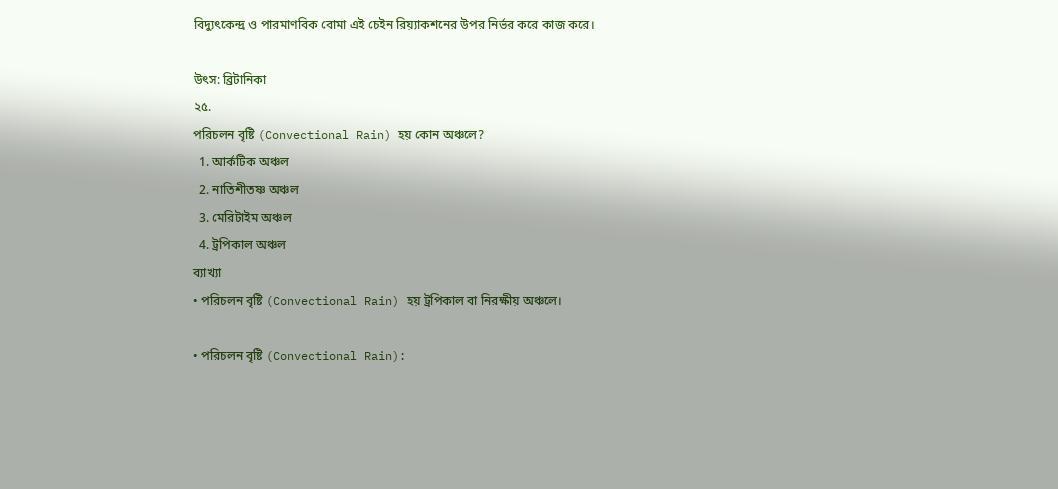বিদ্যুৎকেন্দ্র ও পারমাণবিক বোমা এই চেইন রিয়্যাকশনের উপর নির্ভর করে কাজ করে।

উৎস: ব্রিটানিকা
২৫.
পরিচলন বৃষ্টি (Convectional Rain) হয় কোন অঞ্চলে?
  1. আর্কটিক অঞ্চল
  2. নাতিশীতষ্ণ অঞ্চল
  3. মেরিটাইম অঞ্চল
  4. ট্রপিকাল অঞ্চল
ব্যাখ্যা
• পরিচলন বৃষ্টি (Convectional Rain) হয় ট্রপিকাল বা নিরক্ষীয় অঞ্চলে।

• পরিচলন বৃষ্টি (Convectional Rain):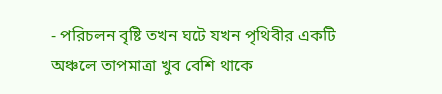- পরিচলন বৃষ্টি তখন ঘটে যখন পৃথিবীর একটি অঞ্চলে তাপমাত্রা খুব বেশি থাকে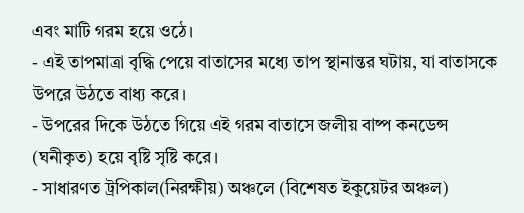এবং মাটি গরম হয়ে ওঠে।
- এই তাপমাত্রা বৃদ্ধি পেয়ে বাতাসের মধ্যে তাপ স্থানান্তর ঘটায়, যা বাতাসকে উপরে উঠতে বাধ্য করে।
- উপরের দিকে উঠতে গিয়ে এই গরম বাতাসে জলীয় বাষ্প কনডেন্স (ঘনীকৃত) হয়ে বৃষ্টি সৃষ্টি করে।
- সাধারণত ট্রপিকাল(নিরক্ষীয়) অঞ্চলে (বিশেষত ইকুয়েটর অঞ্চল)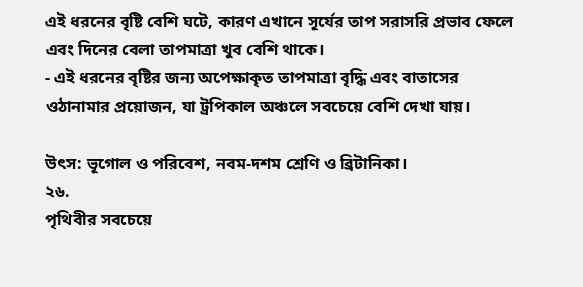এই ধরনের বৃষ্টি বেশি ঘটে, কারণ এখানে সূর্যের তাপ সরাসরি প্রভাব ফেলে এবং দিনের বেলা তাপমাত্রা খুব বেশি থাকে।
- এই ধরনের বৃষ্টির জন্য অপেক্ষাকৃত তাপমাত্রা বৃদ্ধি এবং বাতাসের ওঠানামার প্রয়োজন, যা ট্রপিকাল অঞ্চলে সবচেয়ে বেশি দেখা যায়।

উৎস: ভূগোল ও পরিবেশ, নবম-দশম শ্রেণি ও ব্রিটানিকা।
২৬.
পৃথিবীর সবচেয়ে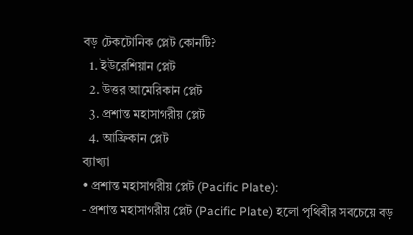বড় টেকটোনিক প্লেট কোনটি?
  1. ইউরেশিয়ান প্লেট
  2. উত্তর আমেরিকান প্লেট
  3. প্রশান্ত মহাসাগরীয় প্লেট
  4. আফ্রিকান প্লেট
ব্যাখ্যা
• প্রশান্ত মহাসাগরীয় প্লেট (Pacific Plate):
- প্রশান্ত মহাসাগরীয় প্লেট (Pacific Plate) হলো পৃথিবীর সবচেয়ে বড়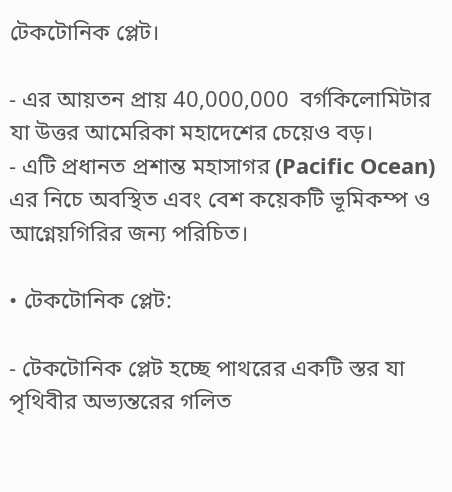টেকটোনিক প্লেট।

- এর আয়তন প্রায় 40,000,000  বর্গকিলোমিটার যা উত্তর আমেরিকা মহাদেশের চেয়েও বড়।
- এটি প্রধানত প্রশান্ত মহাসাগর (Pacific Ocean) এর নিচে অবস্থিত এবং বেশ কয়েকটি ভূমিকম্প ও আগ্নেয়গিরির জন্য পরিচিত।

• টেকটোনিক প্লেট:

- টেকটোনিক প্লেট হচ্ছে পাথরের একটি স্তর যা পৃথিবীর অভ্যন্তরের গলিত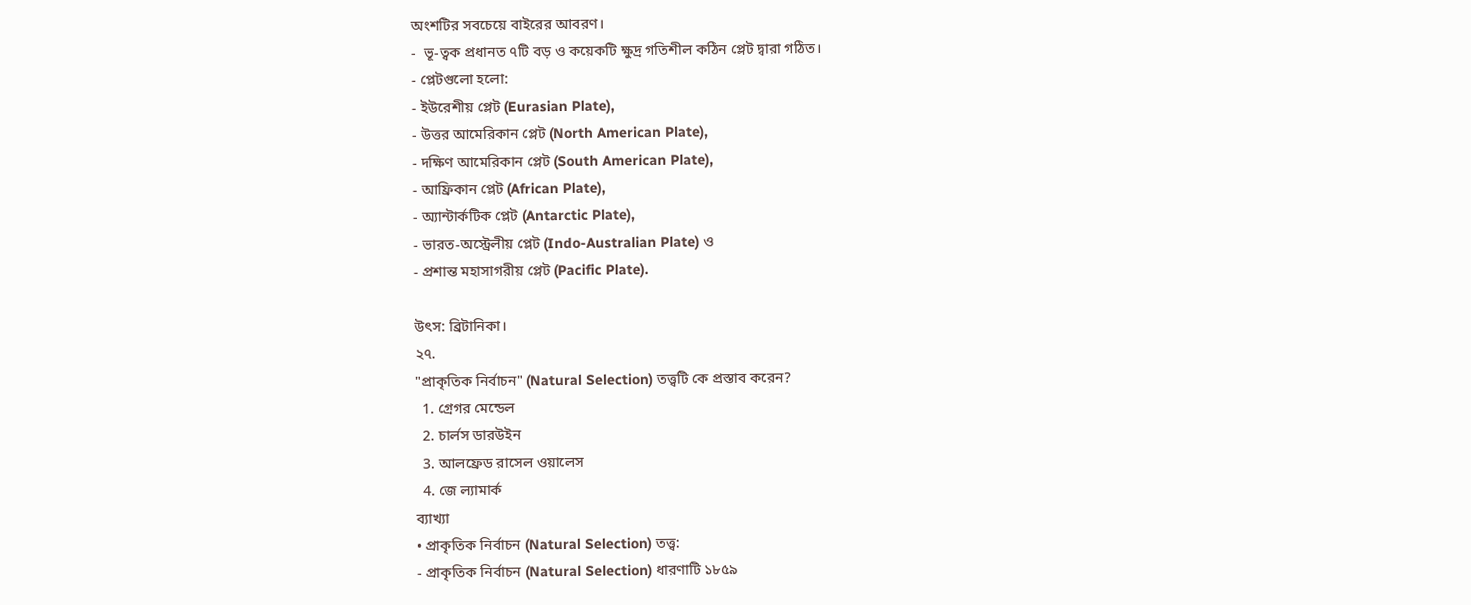অংশটির সবচেয়ে বাইরের আবরণ।
-  ভূ-ত্বক প্রধানত ৭টি বড় ও কয়েকটি ক্ষুদ্র গতিশীল কঠিন প্লেট দ্বারা গঠিত।
- প্লেটগুলো হলো:
- ইউরেশীয় প্লেট (Eurasian Plate),
- উত্তর আমেরিকান প্লেট (North American Plate),
- দক্ষিণ আমেরিকান প্লেট (South American Plate),
- আফ্রিকান প্লেট (African Plate),
- অ্যান্টার্কটিক প্লেট (Antarctic Plate),
- ভারত-অস্ট্রেলীয় প্লেট (Indo-Australian Plate) ও
- প্রশান্ত মহাসাগরীয় প্লেট (Pacific Plate).

উৎস: ব্রিটানিকা।
২৭.
"প্রাকৃতিক নির্বাচন" (Natural Selection) তত্ত্বটি কে প্রস্তাব করেন?
  1. গ্রেগর মেন্ডেল
  2. চার্লস ডারউইন
  3. আলফ্রেড রাসেল ওয়ালেস
  4. জে ল্যামার্ক
ব্যাখ্যা
• প্রাকৃতিক নির্বাচন (Natural Selection) তত্ত্ব:
- প্রাকৃতিক নির্বাচন (Natural Selection) ধারণাটি ১৮৫৯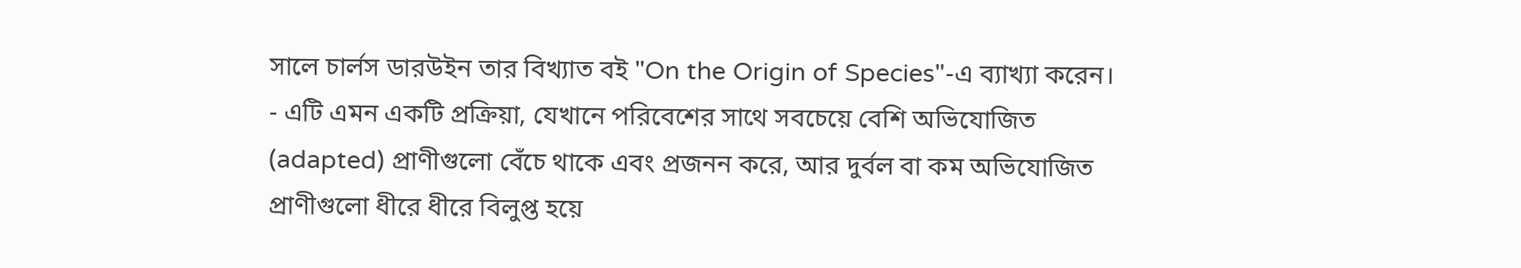সালে চার্লস ডারউইন তার বিখ্যাত বই "On the Origin of Species"-এ ব্যাখ্যা করেন।
- এটি এমন একটি প্রক্রিয়া, যেখানে পরিবেশের সাথে সবচেয়ে বেশি অভিযোজিত (adapted) প্রাণীগুলো বেঁচে থাকে এবং প্রজনন করে, আর দুর্বল বা কম অভিযোজিত প্রাণীগুলো ধীরে ধীরে বিলুপ্ত হয়ে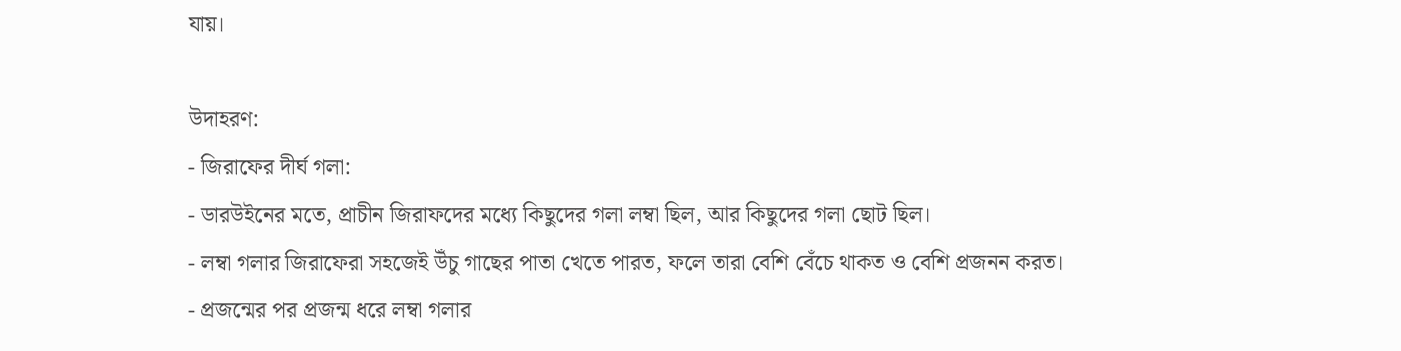যায়।

উদাহরণ:
- জিরাফের দীর্ঘ গলা:
- ডারউইনের মতে, প্রাচীন জিরাফদের মধ্যে কিছুদের গলা লম্বা ছিল, আর কিছুদের গলা ছোট ছিল।
- লম্বা গলার জিরাফেরা সহজেই উঁচু গাছের পাতা খেতে পারত, ফলে তারা বেশি বেঁচে থাকত ও বেশি প্রজনন করত।
- প্রজন্মের পর প্রজন্ম ধরে লম্বা গলার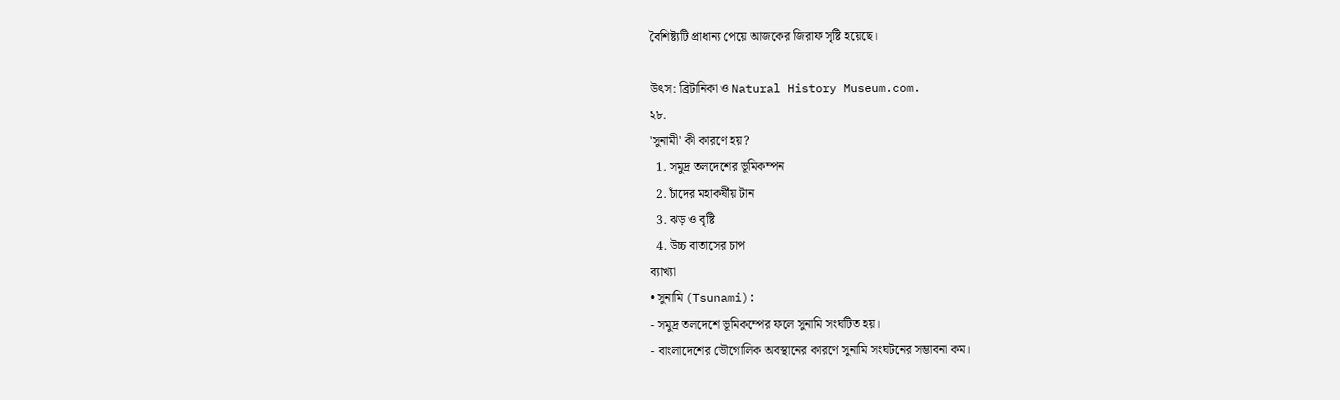বৈশিষ্ট্যটি প্রাধান্য পেয়ে আজকের জিরাফ সৃষ্টি হয়েছে।

উৎস: ব্রিটানিকা ও Natural History Museum.com.
২৮.
'সুনামী' কী কারণে হয়?
  1. সমুদ্র তলদেশের ভূমিকম্পন
  2. চাঁদের মহাকর্ষীয় টান
  3. ঝড় ও বৃষ্টি
  4. উচ্চ বাতাসের চাপ
ব্যাখ্যা
• সুনামি (Tsunami):
- সমুদ্র তলদেশে ভূমিকম্পের ফলে সুনামি সংঘটিত হয়।
- বাংলাদেশের ভৌগোলিক অবস্থানের কারণে সুনামি সংঘটনের সম্ভাবনা কম।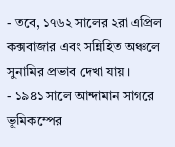- তবে, ১৭৬২ সালের ২রা এপ্রিল কক্সবাজার এবং সন্নিহিত অঞ্চলে সুনামির প্রভাব দেখা যায়।
- ১৯৪১ সালে আন্দামান সাগরে ভূমিকম্পের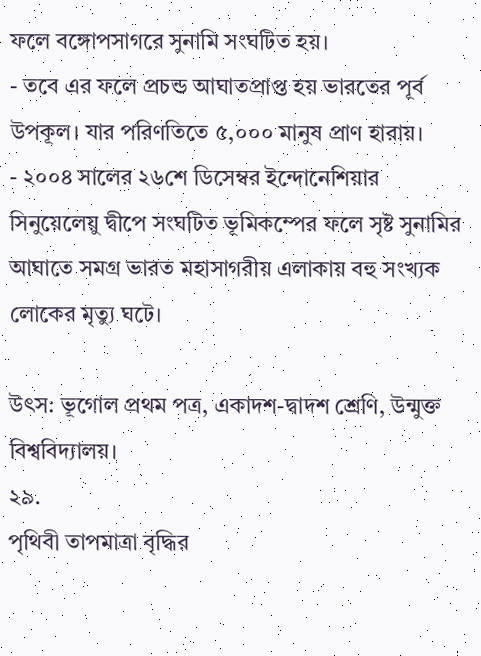ফলে বঙ্গোপসাগরে সুনামি সংঘটিত হয়।
- তবে এর ফলে প্রচন্ড আঘাতপ্রাপ্ত হয় ভারতের পূর্ব উপকূল। যার পরিণতিতে ৫,০০০ মানুষ প্রাণ হারায়।
- ২০০৪ সালের ২৬শে ডিসেম্বর ইন্দোনেশিয়ার সিনুয়েলেয়ু দ্বীপে সংঘটিত ভূমিকম্পের ফলে সৃষ্ট সুনামির আঘাতে সমগ্র ভারত মহাসাগরীয় এলাকায় বহু সংখ্যক লোকের মৃত্যু ঘটে।

উৎস: ভূগোল প্রথম পত্র, একাদশ-দ্বাদশ শ্রেণি, উন্মুক্ত বিশ্ববিদ্যালয়।
২৯.
পৃথিবী তাপমাত্রা বৃদ্ধির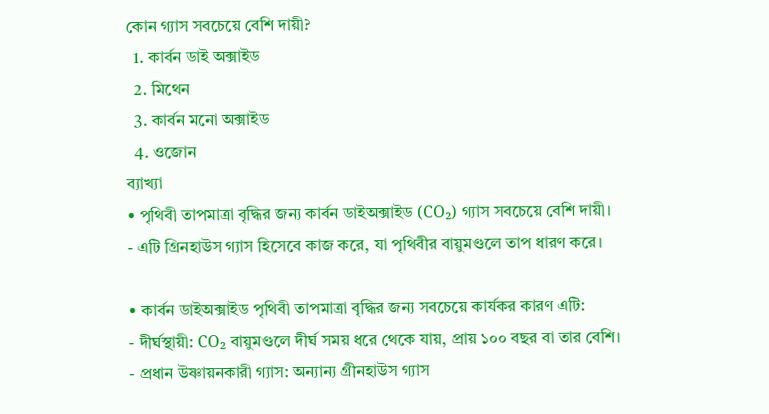কোন গ্যাস সবচেয়ে বেশি দায়ী?
  1. কার্বন ডাই অক্সাইড
  2. মিথেন
  3. কার্বন মনো অক্সাইড
  4. ওজোন
ব্যাখ্যা
• পৃথিবী তাপমাত্রা বৃদ্ধির জন্য কার্বন ডাইঅক্সাইড (CO₂) গ্যাস সবচেয়ে বেশি দায়ী।
- এটি গ্রিনহাউস গ্যাস হিসেবে কাজ করে, যা পৃথিবীর বায়ুমণ্ডলে তাপ ধারণ করে।

• কার্বন ডাইঅক্সাইড পৃথিবী তাপমাত্রা বৃদ্ধির জন্য সবচেয়ে কার্যকর কারণ এটি:
- দীর্ঘস্থায়ী: CO₂ বায়ুমণ্ডলে দীর্ঘ সময় ধরে থেকে যায়, প্রায় ১০০ বছর বা তার বেশি।
- প্রধান উষ্ণায়নকারী গ্যাস: অন্যান্য গ্রীনহাউস গ্যাস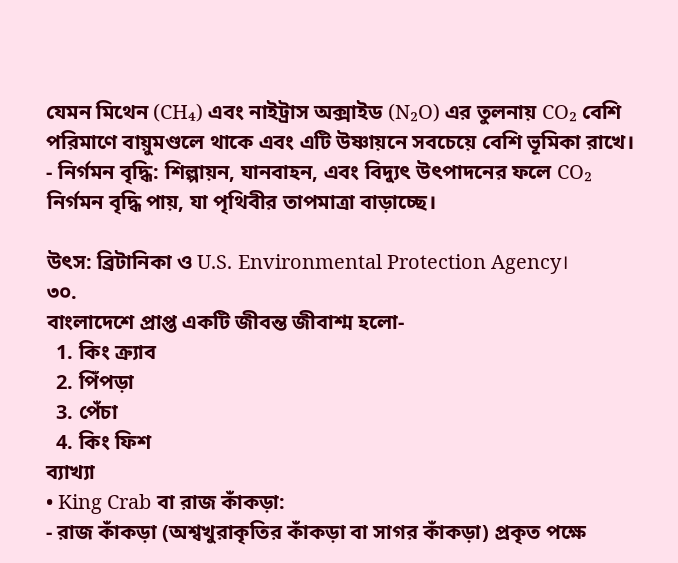যেমন মিথেন (CH₄) এবং নাইট্রাস অক্সাইড (N₂O) এর তুলনায় CO₂ বেশি পরিমাণে বায়ুমণ্ডলে থাকে এবং এটি উষ্ণায়নে সবচেয়ে বেশি ভূমিকা রাখে।
- নির্গমন বৃদ্ধি: শিল্পায়ন, যানবাহন, এবং বিদ্যুৎ উৎপাদনের ফলে CO₂ নির্গমন বৃদ্ধি পায়, যা পৃথিবীর তাপমাত্রা বাড়াচ্ছে।

উৎস: ব্রিটানিকা ও U.S. Environmental Protection Agency।
৩০.
বাংলাদেশে প্রাপ্ত একটি জীবন্ত জীবাশ্ম হলো-
  1. কিং ক্র্যাব
  2. পিঁপড়া
  3. পেঁচা
  4. কিং ফিশ
ব্যাখ্যা
• King Crab বা রাজ কাঁকড়া:
- রাজ কাঁকড়া (অশ্বখুরাকৃতির কাঁকড়া বা সাগর কাঁকড়া) প্রকৃত পক্ষে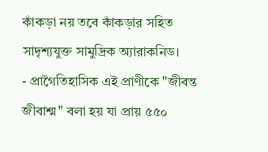কাঁকড়া নয় তবে কাঁকড়ার সহিত সাদৃশ্যযুক্ত সামুদ্রিক অ্যারাকনিড।
- প্রাগৈতিহাসিক এই প্রাণীকে "জীবন্ত জীবাশ্ম" বলা হয় যা প্রায় ৫৫০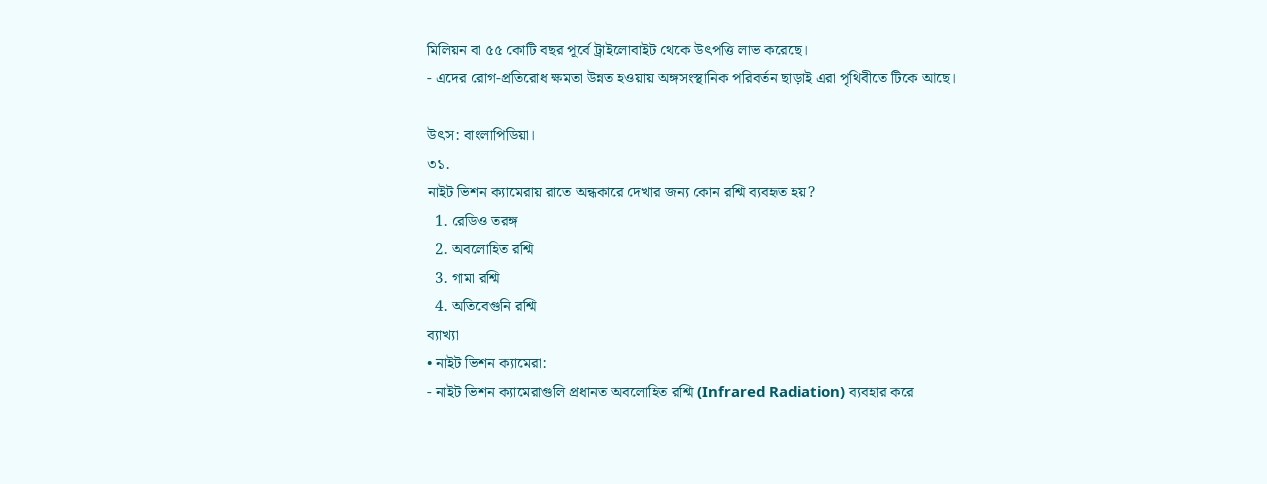মিলিয়ন বা ৫৫ কোটি বছর পূর্বে ট্রাইলোবাইট থেকে উৎপত্তি লাভ করেছে।
- এদের রোগ-প্রতিরোধ ক্ষমতা উন্নত হওয়ায় অঙ্গসংস্থানিক পরিবর্তন ছাড়াই এরা পৃথিবীতে টিকে আছে।

উৎস: বাংলাপিডিয়া।
৩১.
নাইট ভিশন ক্যামেরায় রাতে অন্ধকারে দেখার জন্য কোন রশ্মি ব্যবহৃত হয়?
  1. রেডিও তরঙ্গ
  2. অবলোহিত রশ্মি
  3. গামা রশ্মি
  4. অতিবেগুনি রশ্মি
ব্যাখ্যা
• নাইট ভিশন ক্যামেরা:
- নাইট ভিশন ক্যামেরাগুলি প্রধানত অবলোহিত রশ্মি (Infrared Radiation) ব্যবহার করে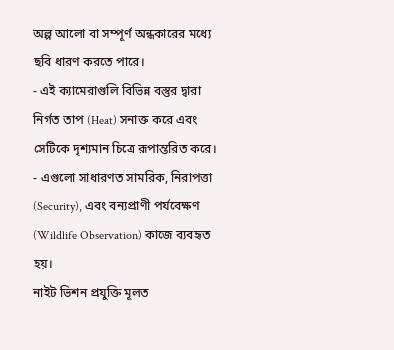অল্প আলো বা সম্পূর্ণ অন্ধকারের মধ্যে ছবি ধারণ করতে পারে।
- এই ক্যামেরাগুলি বিভিন্ন বস্তুর দ্বারা নির্গত তাপ (Heat) সনাক্ত করে এবং সেটিকে দৃশ্যমান চিত্রে রূপান্তরিত করে।
- এগুলো সাধারণত সামরিক, নিরাপত্তা (Security), এবং বন্যপ্রাণী পর্যবেক্ষণ (Wildlife Observation) কাজে ব্যবহৃত হয়।
নাইট ভিশন প্রযুক্তি মূলত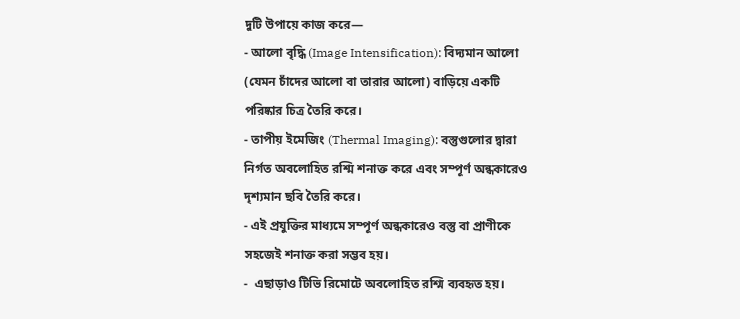দুটি উপায়ে কাজ করে—
- আলো বৃদ্ধি (Image Intensification): বিদ্যমান আলো (যেমন চাঁদের আলো বা তারার আলো) বাড়িয়ে একটি পরিষ্কার চিত্র তৈরি করে।
- তাপীয় ইমেজিং (Thermal Imaging): বস্তুগুলোর দ্বারা নির্গত অবলোহিত রশ্মি শনাক্ত করে এবং সম্পূর্ণ অন্ধকারেও দৃশ্যমান ছবি তৈরি করে।
- এই প্রযুক্তির মাধ্যমে সম্পূর্ণ অন্ধকারেও বস্তু বা প্রাণীকে সহজেই শনাক্ত করা সম্ভব হয়।
-  এছাড়াও টিভি রিমোটে অবলোহিত রশ্মি ব্যবহৃত হয়।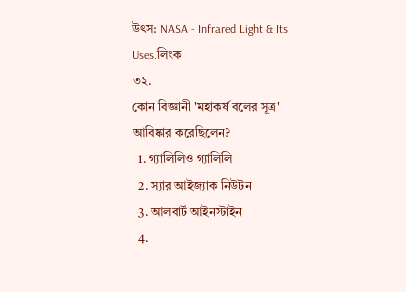উৎস: NASA - Infrared Light & Its Uses.লিংক
৩২.
কোন বিজ্ঞানী 'মহাকর্ষ বলের সূত্র' আবিষ্কার করেছিলেন?
  1. গ্যালিলিও গ্যালিলি
  2. স্যার আইজ্যাক নিউটন
  3. আলবার্ট আইনস্টাইন
  4.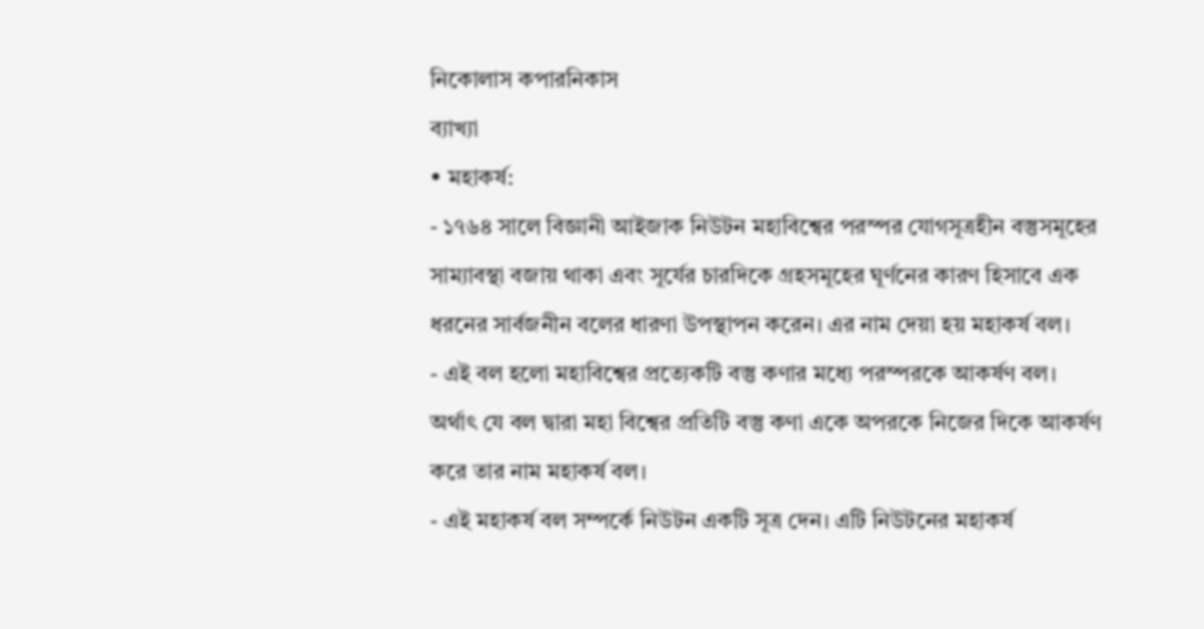নিকোলাস কপারনিকাস
ব্যাখ্যা
• মহাকর্ষ:
- ১৭৬৪ সালে বিজ্ঞানী আইজাক নিউটন মহাবিশ্বের পরস্পর যোগসূত্রহীন বস্তুসমূহের সাম্যাবস্থা বজায় থাকা এবং সূর্যের চারদিকে গ্রহসমূহের ঘূর্ণনের কারণ হিসাবে এক ধরনের সার্বজনীন বলের ধারণা উপস্থাপন করেন। এর নাম দেয়া হয় মহাকর্ষ বল।
- এই বল হলো মহাবিশ্বের প্রত্যেকটি বস্তু কণার মধ্যে পরস্পরকে আকর্ষণ বল। অর্থাৎ যে বল দ্বারা মহা বিশ্বের প্রতিটি বস্তু কণা একে অপরকে নিজের দিকে আকর্ষণ করে তার নাম মহাকর্ষ বল।
- এই মহাকর্ষ বল সম্পর্কে নিউটন একটি সূত্র দেন। এটি নিউটনের মহাকর্ষ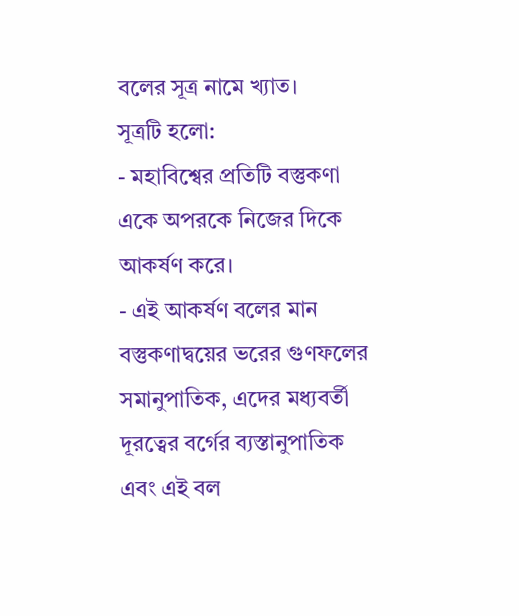বলের সূত্র নামে খ্যাত।
সূত্রটি হলো:
- মহাবিশ্বের প্রতিটি বস্তুকণা একে অপরকে নিজের দিকে আকর্ষণ করে।
- এই আকর্ষণ বলের মান বস্তুকণাদ্বয়ের ভরের গুণফলের সমানুপাতিক, এদের মধ্যবর্তী দূরত্বের বর্গের ব্যস্তানুপাতিক এবং এই বল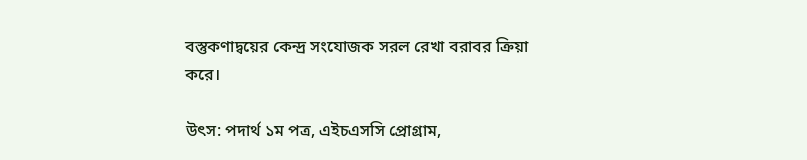বস্তুকণাদ্বয়ের কেন্দ্র সংযোজক সরল রেখা বরাবর ক্রিয়া করে।

উৎস: পদার্থ ১ম পত্র, এইচএসসি প্রোগ্রাম,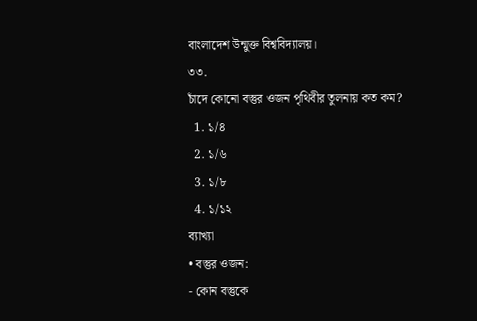বাংলাদেশ উন্মুক্ত বিশ্ববিদ্যালয়।
৩৩.
চাঁদে কোনো বস্তুর ওজন পৃথিবীর তুলনায় কত কম?
  1. ১/৪
  2. ১/৬
  3. ১/৮
  4. ১/১২
ব্যাখ্যা
• বস্তুর ওজন:
- কোন বস্তুকে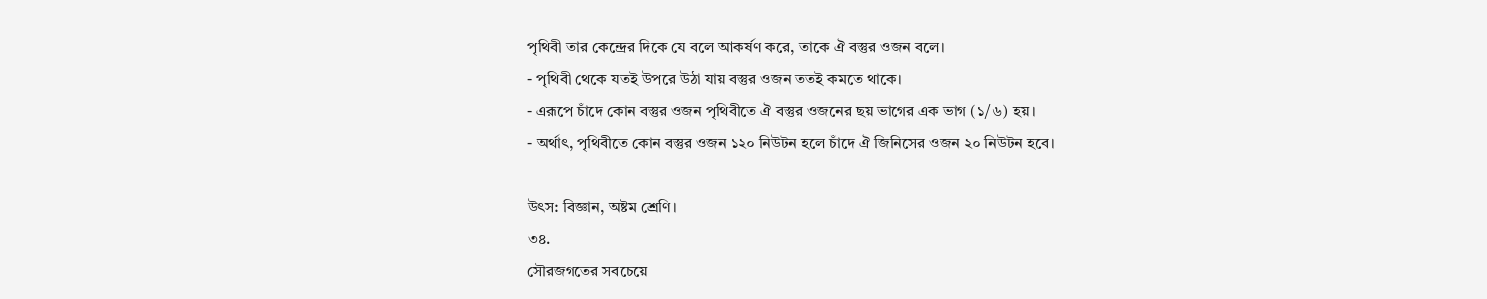পৃথিবী তার কেন্দ্রের দিকে যে বলে আকর্ষণ করে, তাকে ঐ বস্তুর ওজন বলে।
- পৃথিবী থেকে যতই উপরে উঠা যায় বস্তুর ওজন ততই কমতে থাকে।
- এরূপে চাঁদে কোন বস্তুর ওজন পৃথিবীতে ঐ বস্তুর ওজনের ছয় ভাগের এক ভাগ (১/৬) হয়।
- অর্থাৎ, পৃথিবীতে কোন বস্তুর ওজন ১২০ নিউটন হলে চাঁদে ঐ জিনিসের ওজন ২০ নিউটন হবে।

উৎস: বিজ্ঞান, অষ্টম শ্রেণি।
৩৪.
সৌরজগতের সবচেয়ে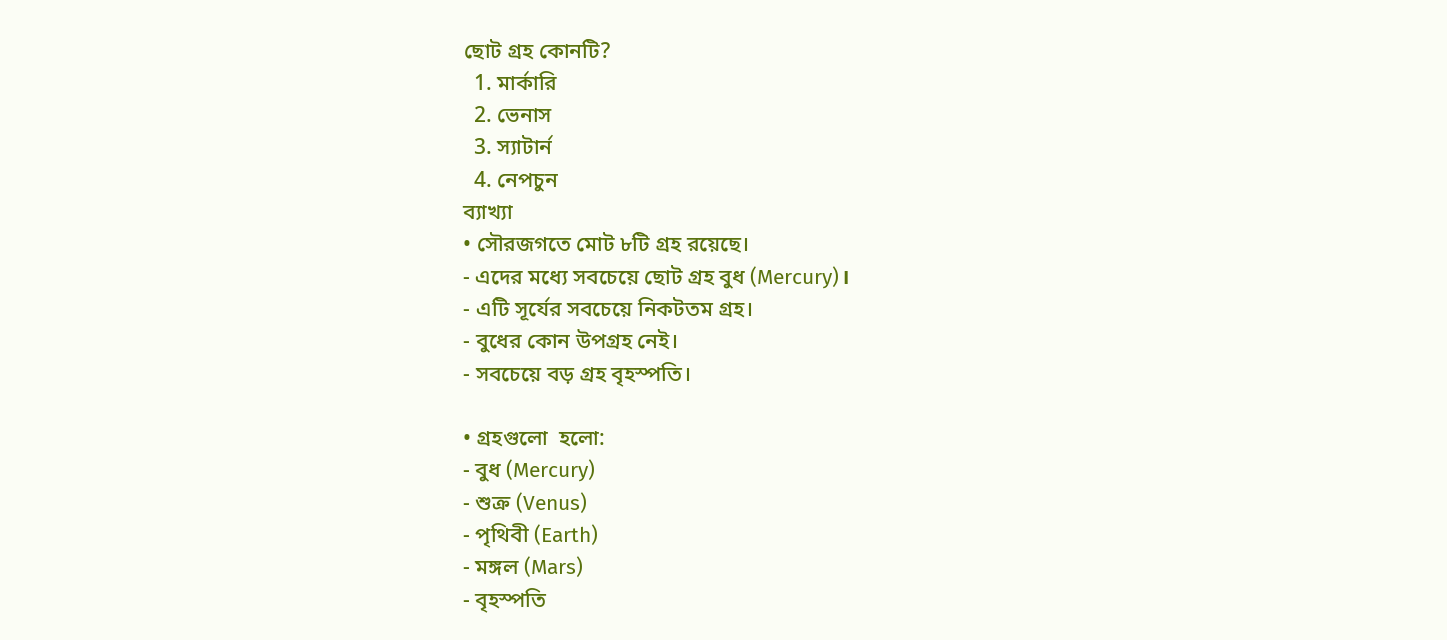ছোট গ্রহ কোনটি?
  1. মার্কারি
  2. ভেনাস
  3. স্যাটার্ন
  4. নেপচুন
ব্যাখ্যা
• সৌরজগতে মোট ৮টি গ্রহ রয়েছে।
- এদের মধ্যে সবচেয়ে ছোট গ্রহ বুধ (Mercury)।
- এটি সূর্যের সবচেয়ে নিকটতম গ্রহ।
- বুধের কোন উপগ্রহ নেই।
- সবচেয়ে বড় গ্রহ বৃহস্পতি।

• গ্রহগুলো  হলো:
- বুধ (Mercury)
- শুক্র (Venus)
- পৃথিবী (Earth)
- মঙ্গল (Mars)
- বৃহস্পতি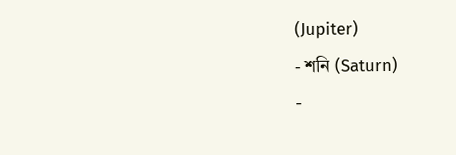(Jupiter)
- শনি (Saturn)
-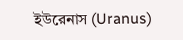ইউরেনাস (Uranus)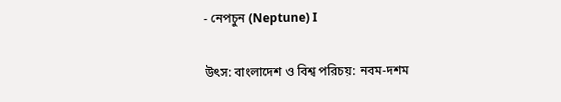- নেপচুন (Neptune) I

উৎস: বাংলাদেশ ও বিশ্ব পরিচয়: নবম-দশম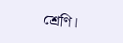শ্রেণি।